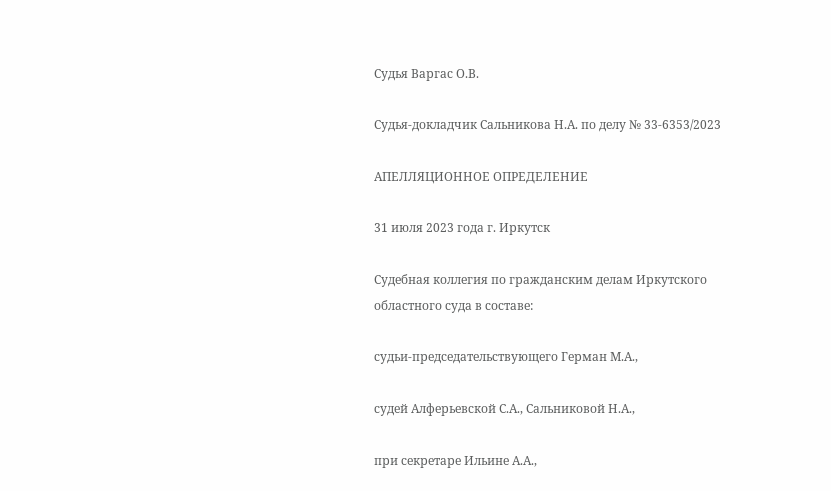Судья Варгас О.В.

Судья-докладчик Сальникова Н.А. по делу № 33-6353/2023

АПЕЛЛЯЦИОННОЕ ОПРЕДЕЛЕНИЕ

31 июля 2023 года г. Иркутск

Судебная коллегия по гражданским делам Иркутского областного суда в составе:

судьи-председательствующего Герман М.А.,

судей Алферьевской С.А., Сальниковой Н.А.,

при секретаре Ильине А.А.,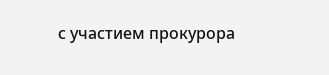с участием прокурора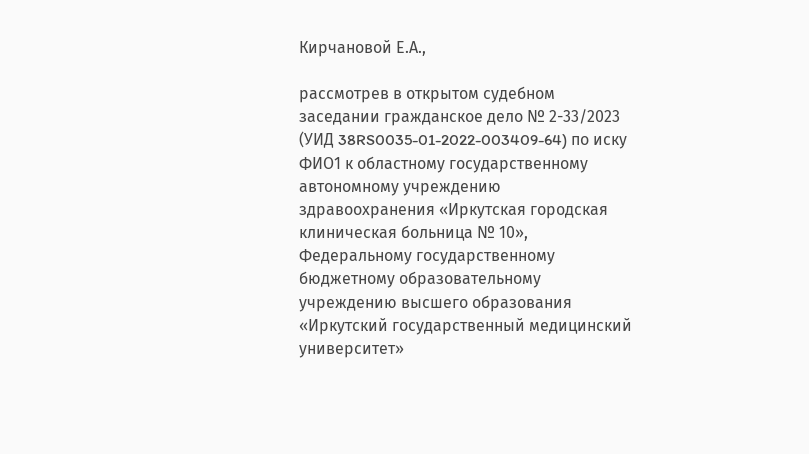Кирчановой Е.А.,

рассмотрев в открытом судебном заседании гражданское дело № 2-33/2023 (УИД 38RS0035-01-2022-003409-64) по иску ФИО1 к областному государственному автономному учреждению здравоохранения «Иркутская городская клиническая больница № 10», Федеральному государственному бюджетному образовательному учреждению высшего образования «Иркутский государственный медицинский университет»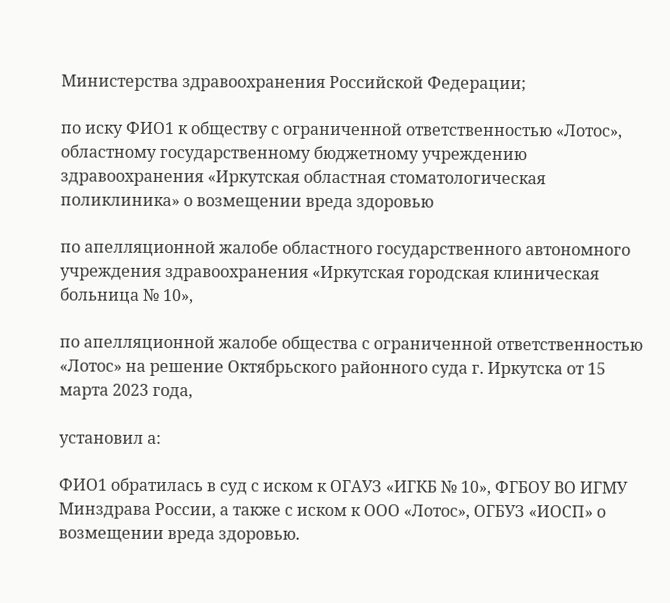Министерства здравоохранения Российской Федерации;

по иску ФИО1 к обществу с ограниченной ответственностью «Лотос», областному государственному бюджетному учреждению здравоохранения «Иркутская областная стоматологическая поликлиника» о возмещении вреда здоровью

по апелляционной жалобе областного государственного автономного учреждения здравоохранения «Иркутская городская клиническая больница № 10»,

по апелляционной жалобе общества с ограниченной ответственностью «Лотос» на решение Октябрьского районного суда г. Иркутска от 15 марта 2023 года,

установил а:

ФИО1 обратилась в суд с иском к ОГАУЗ «ИГКБ № 10», ФГБОУ ВО ИГМУ Минздрава России, а также с иском к ООО «Лотос», ОГБУЗ «ИОСП» о возмещении вреда здоровью.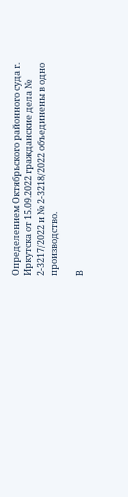Определением Октябрьского районного суда г. Иркутска от 15.09.2022 гражданские дела № 2-3217/2022 и № 2-3218/2022 объединены в одно производство.

В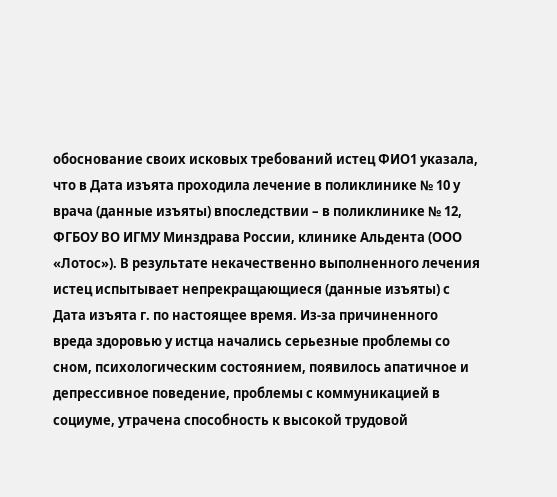обоснование своих исковых требований истец ФИО1 указала, что в Дата изъята проходила лечение в поликлинике № 10 у врача (данные изъяты) впоследствии – в поликлинике № 12, ФГБОУ ВО ИГМУ Минздрава России, клинике Альдента (ООО «Лотос»). В результате некачественно выполненного лечения истец испытывает непрекращающиеся (данные изъяты) с Дата изъята г. по настоящее время. Из-за причиненного вреда здоровью у истца начались серьезные проблемы со сном, психологическим состоянием, появилось апатичное и депрессивное поведение, проблемы с коммуникацией в социуме, утрачена способность к высокой трудовой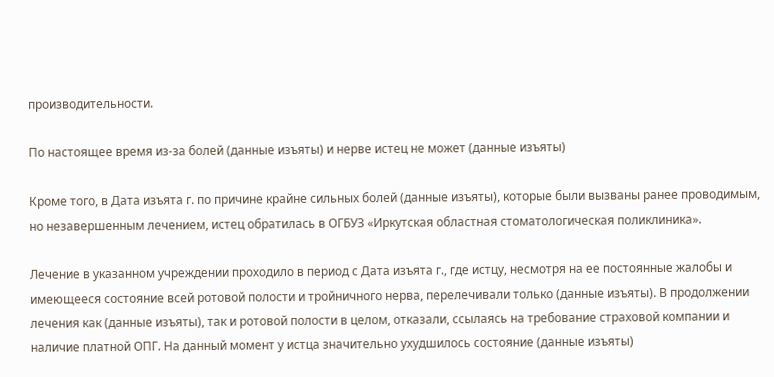производительности.

По настоящее время из-за болей (данные изъяты) и нерве истец не может (данные изъяты)

Кроме того, в Дата изъята г. по причине крайне сильных болей (данные изъяты), которые были вызваны ранее проводимым, но незавершенным лечением, истец обратилась в ОГБУЗ «Иркутская областная стоматологическая поликлиника».

Лечение в указанном учреждении проходило в период с Дата изъята г., где истцу, несмотря на ее постоянные жалобы и имеющееся состояние всей ротовой полости и тройничного нерва, перелечивали только (данные изъяты). В продолжении лечения как (данные изъяты), так и ротовой полости в целом, отказали, ссылаясь на требование страховой компании и наличие платной ОПГ. На данный момент у истца значительно ухудшилось состояние (данные изъяты)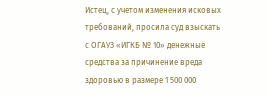Истец, с учетом изменения исковых требований, просила суд взыскать с ОГАУЗ «ИГКБ № 10» денежные средства за причинение вреда здоровью в размере 1 500 000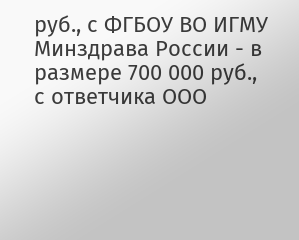руб., с ФГБОУ ВО ИГМУ Минздрава России - в размере 700 000 руб., с ответчика ООО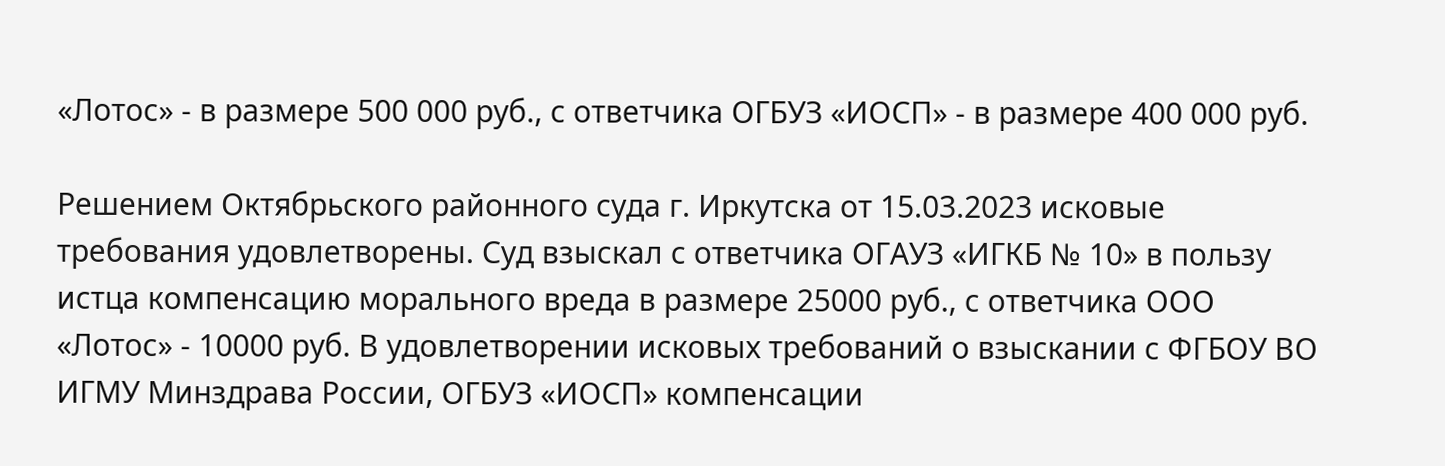«Лотос» - в размере 500 000 руб., с ответчика ОГБУЗ «ИОСП» - в размере 400 000 руб.

Решением Октябрьского районного суда г. Иркутска от 15.03.2023 исковые требования удовлетворены. Суд взыскал с ответчика ОГАУЗ «ИГКБ № 10» в пользу истца компенсацию морального вреда в размере 25000 руб., с ответчика ООО «Лотос» - 10000 руб. В удовлетворении исковых требований о взыскании с ФГБОУ ВО ИГМУ Минздрава России, ОГБУЗ «ИОСП» компенсации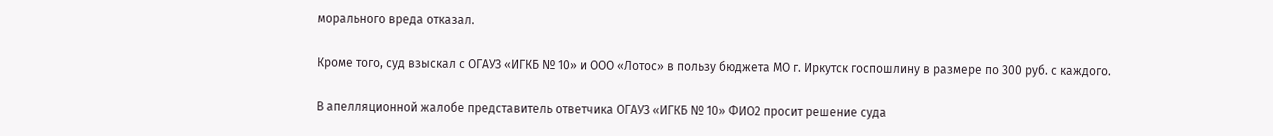морального вреда отказал.

Кроме того, суд взыскал с ОГАУЗ «ИГКБ № 10» и ООО «Лотос» в пользу бюджета МО г. Иркутск госпошлину в размере по 300 руб. с каждого.

В апелляционной жалобе представитель ответчика ОГАУЗ «ИГКБ № 10» ФИО2 просит решение суда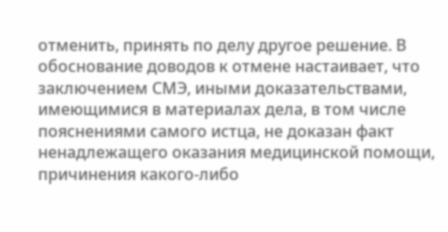отменить, принять по делу другое решение. В обоснование доводов к отмене настаивает, что заключением СМЭ, иными доказательствами, имеющимися в материалах дела, в том числе пояснениями самого истца, не доказан факт ненадлежащего оказания медицинской помощи, причинения какого-либо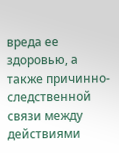вреда ее здоровью, а также причинно-следственной связи между действиями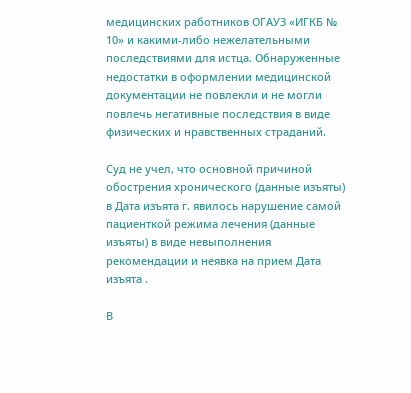медицинских работников ОГАУЗ «ИГКБ № 10» и какими-либо нежелательными последствиями для истца. Обнаруженные недостатки в оформлении медицинской документации не повлекли и не могли повлечь негативные последствия в виде физических и нравственных страданий.

Суд не учел, что основной причиной обострения хронического (данные изъяты) в Дата изъята г. явилось нарушение самой пациенткой режима лечения (данные изъяты) в виде невыполнения рекомендации и неявка на прием Дата изъята .

В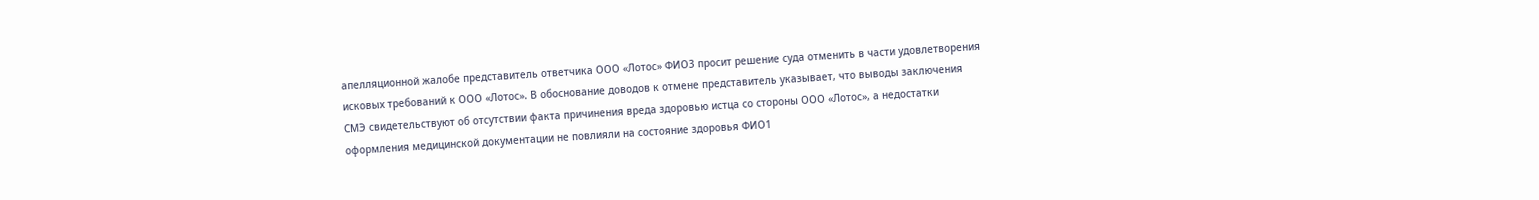апелляционной жалобе представитель ответчика ООО «Лотос» ФИО3 просит решение суда отменить в части удовлетворения исковых требований к ООО «Лотос». В обоснование доводов к отмене представитель указывает, что выводы заключения СМЭ свидетельствуют об отсутствии факта причинения вреда здоровью истца со стороны ООО «Лотос», а недостатки оформления медицинской документации не повлияли на состояние здоровья ФИО1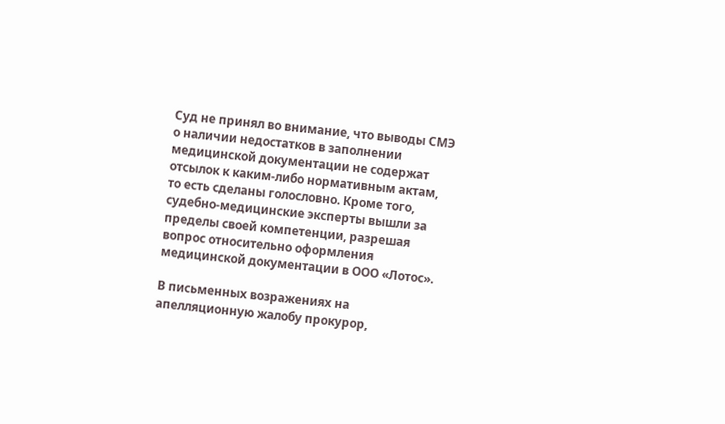Суд не принял во внимание, что выводы СМЭ о наличии недостатков в заполнении медицинской документации не содержат отсылок к каким-либо нормативным актам, то есть сделаны голословно. Кроме того, судебно-медицинские эксперты вышли за пределы своей компетенции, разрешая вопрос относительно оформления медицинской документации в ООО «Лотос».

В письменных возражениях на апелляционную жалобу прокурор,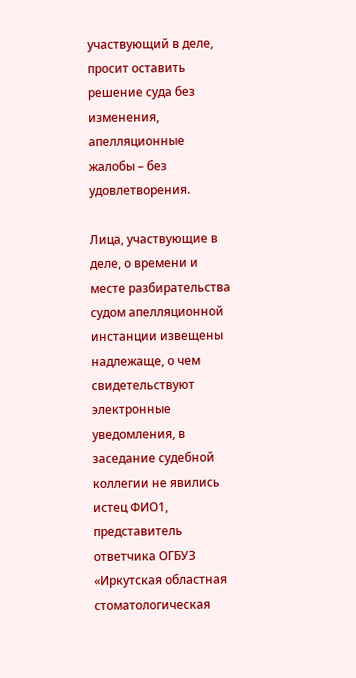участвующий в деле, просит оставить решение суда без изменения, апелляционные жалобы – без удовлетворения.

Лица, участвующие в деле, о времени и месте разбирательства судом апелляционной инстанции извещены надлежаще, о чем свидетельствуют электронные уведомления, в заседание судебной коллегии не явились истец ФИО1, представитель ответчика ОГБУЗ «Иркутская областная стоматологическая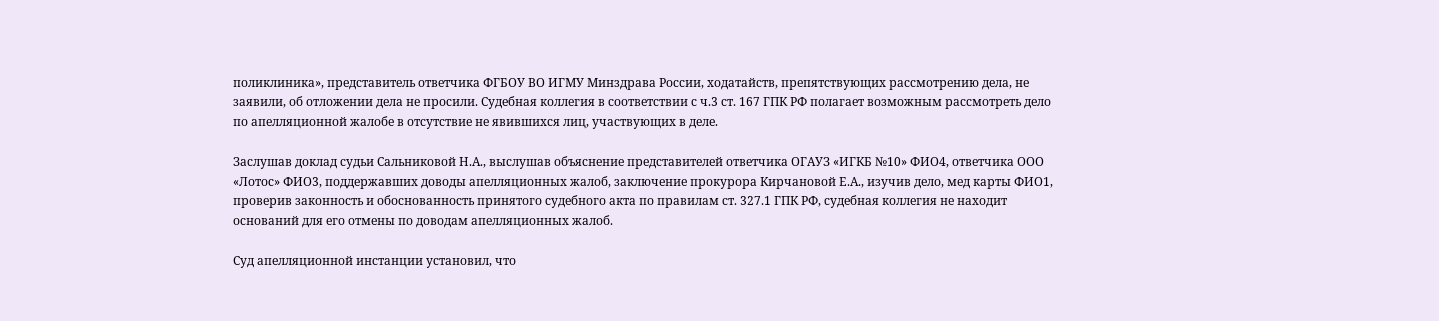поликлиника», представитель ответчика ФГБОУ ВО ИГМУ Минздрава России, ходатайств, препятствующих рассмотрению дела, не заявили, об отложении дела не просили. Судебная коллегия в соответствии с ч.3 ст. 167 ГПК РФ полагает возможным рассмотреть дело по апелляционной жалобе в отсутствие не явившихся лиц, участвующих в деле.

Заслушав доклад судьи Сальниковой Н.А., выслушав объяснение представителей ответчика ОГАУЗ «ИГКБ №10» ФИО4, ответчика ООО «Лотос» ФИО3, поддержавших доводы апелляционных жалоб, заключение прокурора Кирчановой Е.А., изучив дело, мед карты ФИО1, проверив законность и обоснованность принятого судебного акта по правилам ст. 327.1 ГПК РФ, судебная коллегия не находит оснований для его отмены по доводам апелляционных жалоб.

Суд апелляционной инстанции установил, что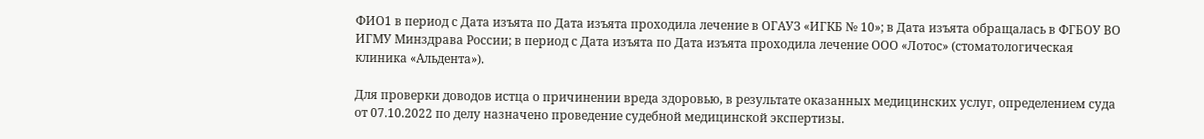ФИО1 в период с Дата изъята по Дата изъята проходила лечение в ОГАУЗ «ИГКБ № 10»; в Дата изъята обращалась в ФГБОУ ВО ИГМУ Минздрава России; в период с Дата изъята по Дата изъята проходила лечение ООО «Лотос» (стоматологическая клиника «Альдента»).

Для проверки доводов истца о причинении вреда здоровью, в результате оказанных медицинских услуг, определением суда от 07.10.2022 по делу назначено проведение судебной медицинской экспертизы.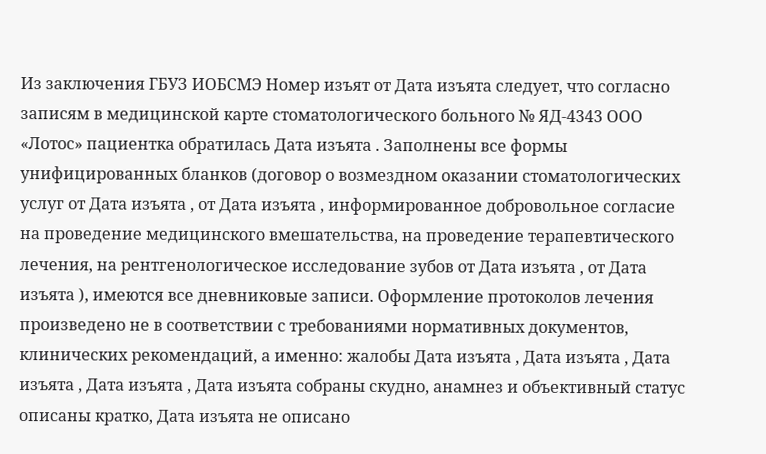Из заключения ГБУЗ ИОБСМЭ Номер изъят от Дата изъята следует, что согласно записям в медицинской карте стоматологического больного № ЯД-4343 ООО «Лотос» пациентка обратилась Дата изъята . Заполнены все формы унифицированных бланков (договор о возмездном оказании стоматологических услуг от Дата изъята , от Дата изъята , информированное добровольное согласие на проведение медицинского вмешательства, на проведение терапевтического лечения, на рентгенологическое исследование зубов от Дата изъята , от Дата изъята ), имеются все дневниковые записи. Оформление протоколов лечения произведено не в соответствии с требованиями нормативных документов, клинических рекомендаций, а именно: жалобы Дата изъята , Дата изъята , Дата изъята , Дата изъята , Дата изъята собраны скудно, анамнез и объективный статус описаны кратко, Дата изъята не описано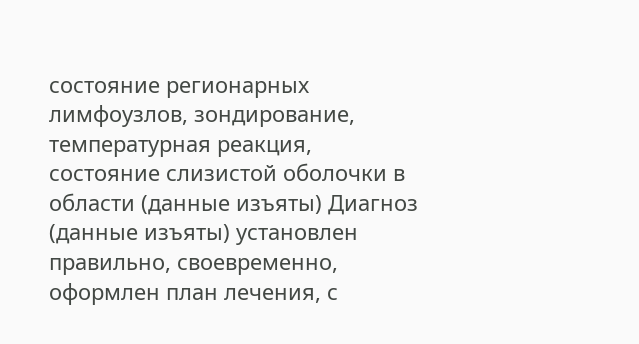состояние регионарных лимфоузлов, зондирование, температурная реакция, состояние слизистой оболочки в области (данные изъяты) Диагноз (данные изъяты) установлен правильно, своевременно, оформлен план лечения, с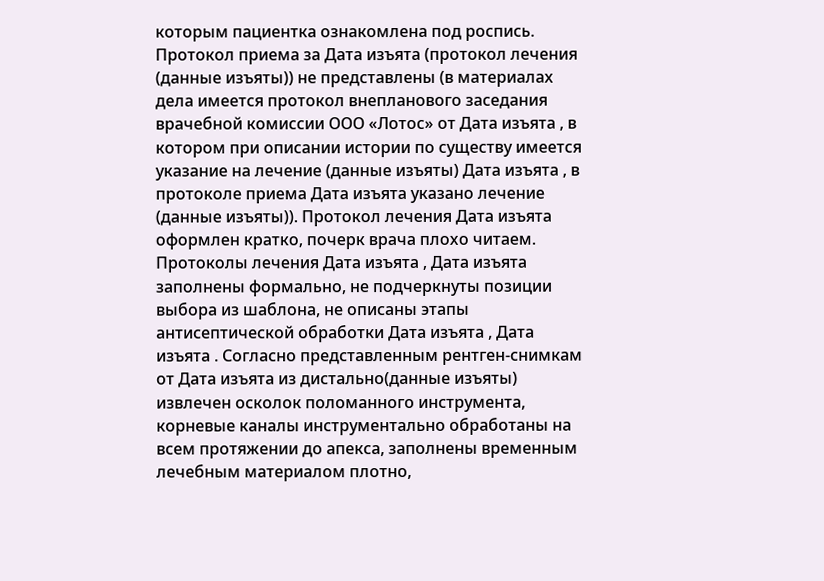которым пациентка ознакомлена под роспись. Протокол приема за Дата изъята (протокол лечения (данные изъяты)) не представлены (в материалах дела имеется протокол внепланового заседания врачебной комиссии ООО «Лотос» от Дата изъята , в котором при описании истории по существу имеется указание на лечение (данные изъяты) Дата изъята , в протоколе приема Дата изъята указано лечение (данные изъяты)). Протокол лечения Дата изъята оформлен кратко, почерк врача плохо читаем. Протоколы лечения Дата изъята , Дата изъята заполнены формально, не подчеркнуты позиции выбора из шаблона, не описаны этапы антисептической обработки Дата изъята , Дата изъята . Согласно представленным рентген-снимкам от Дата изъята из дистально(данные изъяты) извлечен осколок поломанного инструмента, корневые каналы инструментально обработаны на всем протяжении до апекса, заполнены временным лечебным материалом плотно,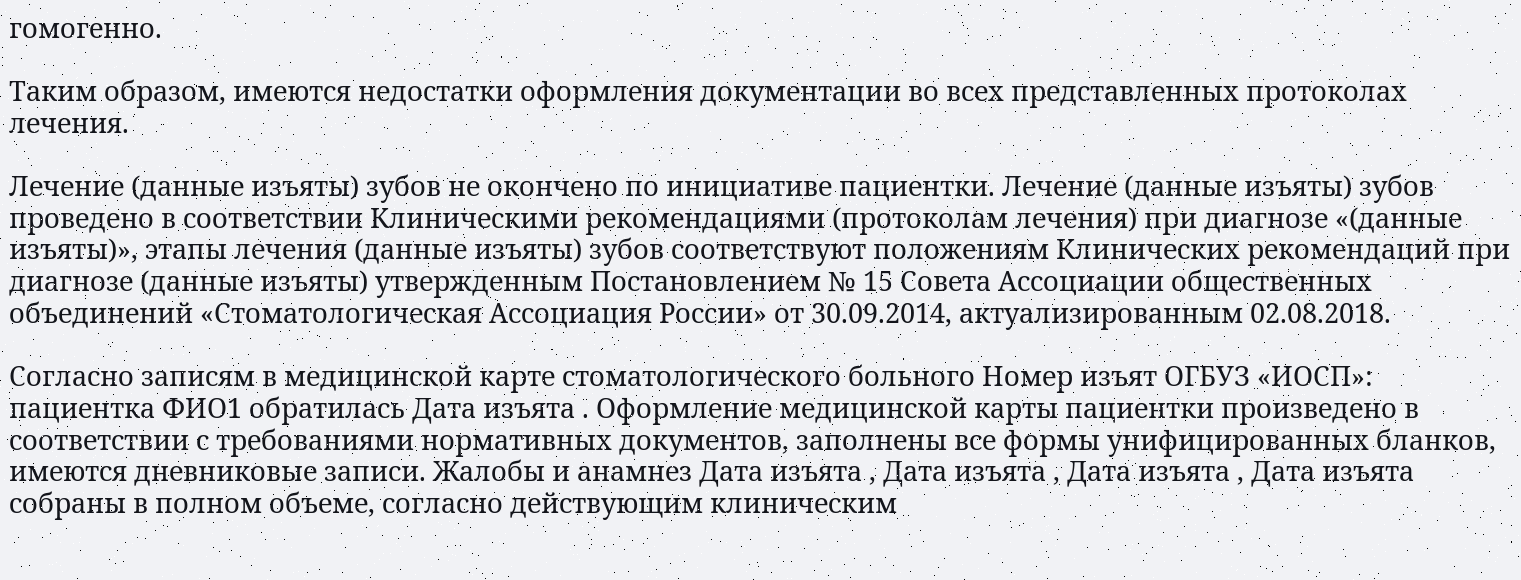гомогенно.

Таким образом, имеются недостатки оформления документации во всех представленных протоколах лечения.

Лечение (данные изъяты) зубов не окончено по инициативе пациентки. Лечение (данные изъяты) зубов проведено в соответствии Клиническими рекомендациями (протоколам лечения) при диагнозе «(данные изъяты)», этапы лечения (данные изъяты) зубов соответствуют положениям Клинических рекомендаций при диагнозе (данные изъяты) утвержденным Постановлением № 15 Совета Ассоциации общественных объединений «Стоматологическая Ассоциация России» от 30.09.2014, актуализированным 02.08.2018.

Согласно записям в медицинской карте стоматологического больного Номер изъят ОГБУЗ «ИОСП»: пациентка ФИО1 обратилась Дата изъята . Оформление медицинской карты пациентки произведено в соответствии с требованиями нормативных документов, заполнены все формы унифицированных бланков, имеются дневниковые записи. Жалобы и анамнез Дата изъята , Дата изъята , Дата изъята , Дата изъята собраны в полном объеме, согласно действующим клиническим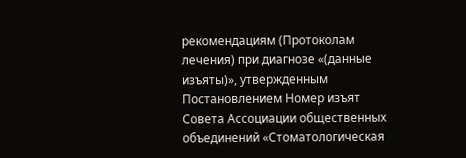рекомендациям (Протоколам лечения) при диагнозе «(данные изъяты)», утвержденным Постановлением Номер изъят Совета Ассоциации общественных объединений «Стоматологическая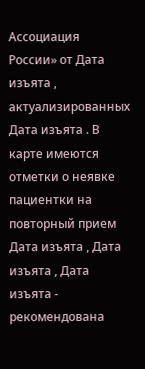Ассоциация России» от Дата изъята , актуализированных Дата изъята . В карте имеются отметки о неявке пациентки на повторный прием Дата изъята , Дата изъята , Дата изъята - рекомендована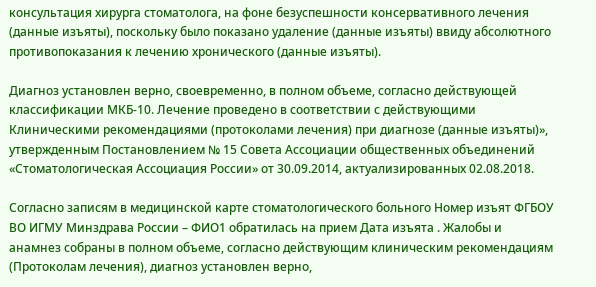консультация хирурга стоматолога, на фоне безуспешности консервативного лечения (данные изъяты), поскольку было показано удаление (данные изъяты) ввиду абсолютного противопоказания к лечению хронического (данные изъяты).

Диагноз установлен верно, своевременно, в полном объеме, согласно действующей классификации МКБ-10. Лечение проведено в соответствии с действующими Клиническими рекомендациями (протоколами лечения) при диагнозе (данные изъяты)», утвержденным Постановлением № 15 Совета Ассоциации общественных объединений «Стоматологическая Ассоциация России» от 30.09.2014, актуализированных 02.08.2018.

Согласно записям в медицинской карте стоматологического больного Номер изъят ФГБОУ ВО ИГМУ Минздрава России – ФИО1 обратилась на прием Дата изъята . Жалобы и анамнез собраны в полном объеме, согласно действующим клиническим рекомендациям (Протоколам лечения), диагноз установлен верно,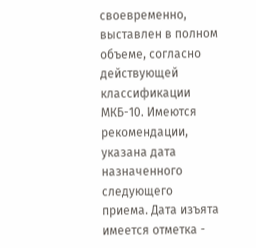своевременно, выставлен в полном объеме, согласно действующей классификации МКБ-10. Имеются рекомендации, указана дата назначенного следующего приема. Дата изъята имеется отметка -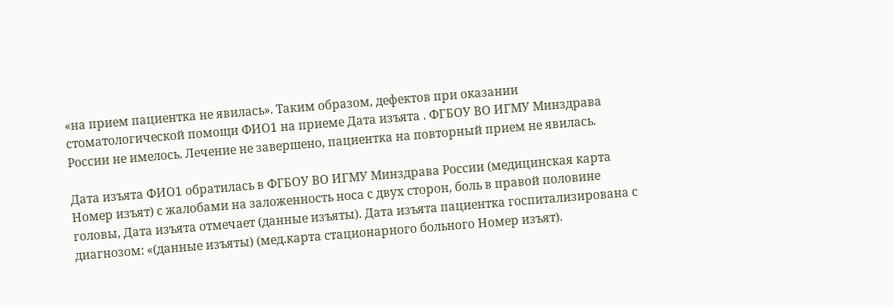«на прием пациентка не явилась». Таким образом, дефектов при оказании стоматологической помощи ФИО1 на приеме Дата изъята . ФГБОУ ВО ИГМУ Минздрава России не имелось. Лечение не завершено, пациентка на повторный прием не явилась.

Дата изъята ФИО1 обратилась в ФГБОУ ВО ИГМУ Минздрава России (медицинская карта Номер изъят) с жалобами на заложенность носа с двух сторон, боль в правой половине головы, Дата изъята отмечает (данные изъяты). Дата изъята пациентка госпитализирована с диагнозом: «(данные изъяты) (мед.карта стационарного больного Номер изъят).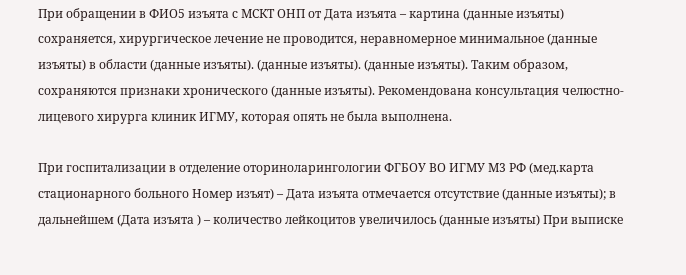При обращении в ФИО5 изъята с МСКТ ОНП от Дата изъята – картина (данные изъяты) сохраняется, хирургическое лечение не проводится, неравномерное минимальное (данные изъяты) в области (данные изъяты). (данные изъяты). (данные изъяты). Таким образом, сохраняются признаки хронического (данные изъяты). Рекомендована консультация челюстно-лицевого хирурга клиник ИГМУ, которая опять не была выполнена.

При госпитализации в отделение оториноларингологии ФГБОУ ВО ИГМУ М3 РФ (мед.карта стационарного больного Номер изъят) – Дата изъята отмечается отсутствие (данные изъяты); в дальнейшем (Дата изъята ) – количество лейкоцитов увеличилось (данные изъяты) При выписке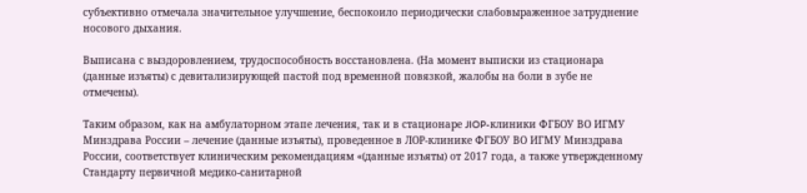субъективно отмечала значительное улучшение, беспокоило периодически слабовыраженное затруднение носового дыхания.

Выписана с выздоровлением, трудоспособность восстановлена. (На момент выписки из стационара (данные изъяты) с девитализирующей пастой под временной повязкой, жалобы на боли в зубе не отмечены).

Таким образом, как на амбулаторном этапе лечения, так и в стационаре JIOP-клиники ФГБОУ ВО ИГМУ Минздрава России – лечение (данные изъяты), проведенное в ЛОР-клинике ФГБОУ ВО ИГМУ Минздрава России, соответствует клиническим рекомендациям «(данные изъяты) от 2017 года, а также утвержденному Стандарту первичной медико-санитарной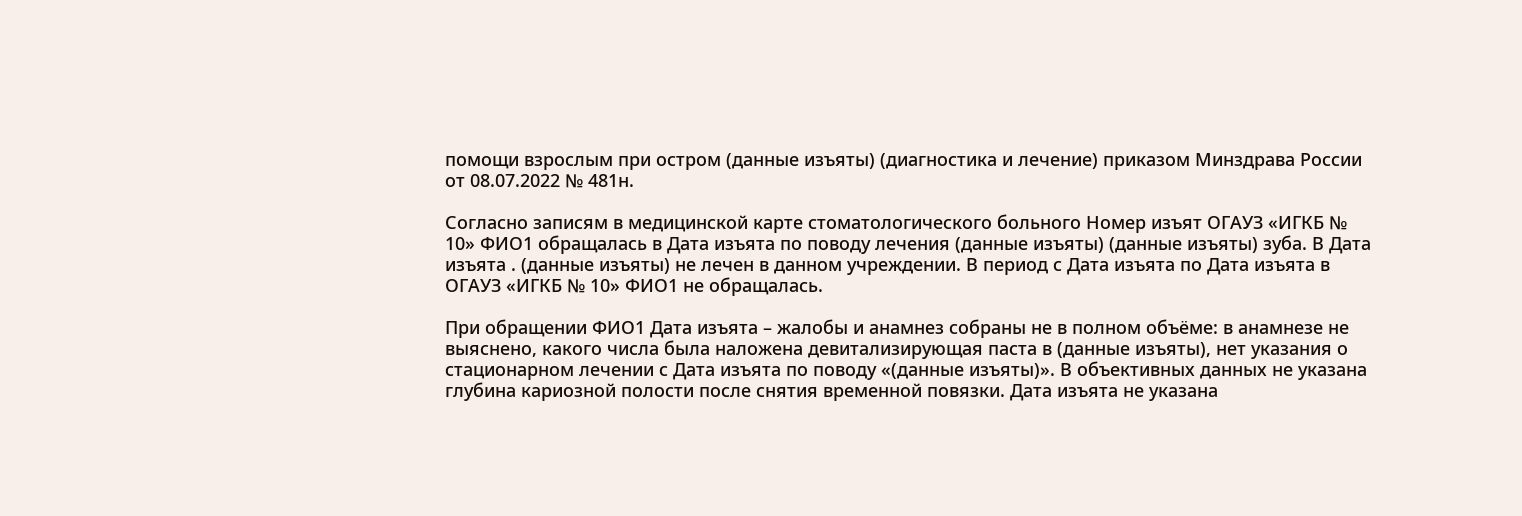помощи взрослым при остром (данные изъяты) (диагностика и лечение) приказом Минздрава России от 08.07.2022 № 481н.

Согласно записям в медицинской карте стоматологического больного Номер изъят ОГАУЗ «ИГКБ № 10» ФИО1 обращалась в Дата изъята по поводу лечения (данные изъяты) (данные изъяты) зуба. В Дата изъята . (данные изъяты) не лечен в данном учреждении. В период с Дата изъята по Дата изъята в ОГАУЗ «ИГКБ № 10» ФИО1 не обращалась.

При обращении ФИО1 Дата изъята – жалобы и анамнез собраны не в полном объёме: в анамнезе не выяснено, какого числа была наложена девитализирующая паста в (данные изъяты), нет указания о стационарном лечении с Дата изъята по поводу «(данные изъяты)». В объективных данных не указана глубина кариозной полости после снятия временной повязки. Дата изъята не указана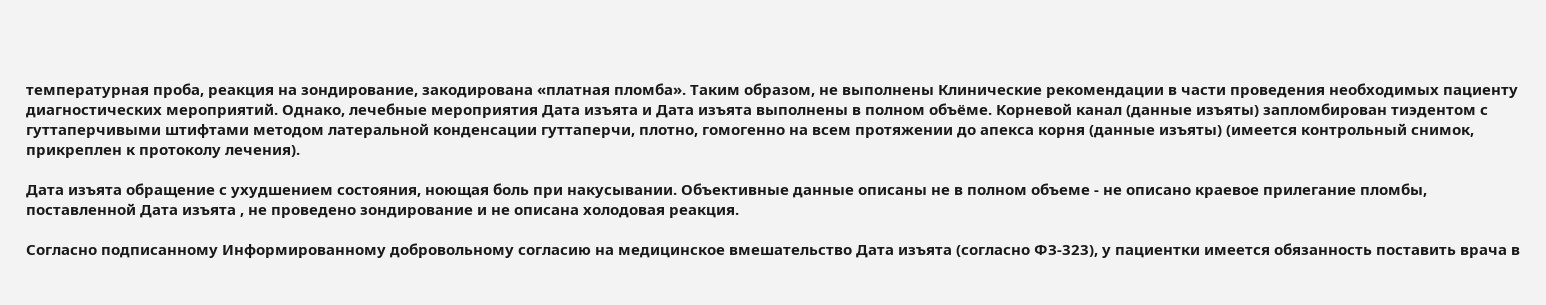температурная проба, реакция на зондирование, закодирована «платная пломба». Таким образом, не выполнены Клинические рекомендации в части проведения необходимых пациенту диагностических мероприятий. Однако, лечебные мероприятия Дата изъята и Дата изъята выполнены в полном объёме. Корневой канал (данные изъяты) запломбирован тиэдентом с гуттаперчивыми штифтами методом латеральной конденсации гуттаперчи, плотно, гомогенно на всем протяжении до апекса корня (данные изъяты) (имеется контрольный снимок, прикреплен к протоколу лечения).

Дата изъята обращение с ухудшением состояния, ноющая боль при накусывании. Объективные данные описаны не в полном объеме - не описано краевое прилегание пломбы, поставленной Дата изъята , не проведено зондирование и не описана холодовая реакция.

Согласно подписанному Информированному добровольному согласию на медицинское вмешательство Дата изъята (согласно ФЗ-323), у пациентки имеется обязанность поставить врача в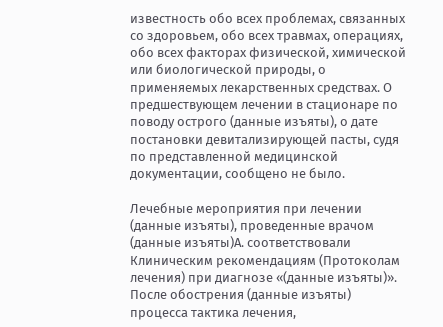известность обо всех проблемах, связанных со здоровьем, обо всех травмах, операциях, обо всех факторах физической, химической или биологической природы, о применяемых лекарственных средствах. О предшествующем лечении в стационаре по поводу острого (данные изъяты), о дате постановки девитализирующей пасты, судя по представленной медицинской документации, сообщено не было.

Лечебные мероприятия при лечении (данные изъяты), проведенные врачом (данные изъяты)А. соответствовали Клиническим рекомендациям (Протоколам лечения) при диагнозе «(данные изъяты)». После обострения (данные изъяты) процесса тактика лечения,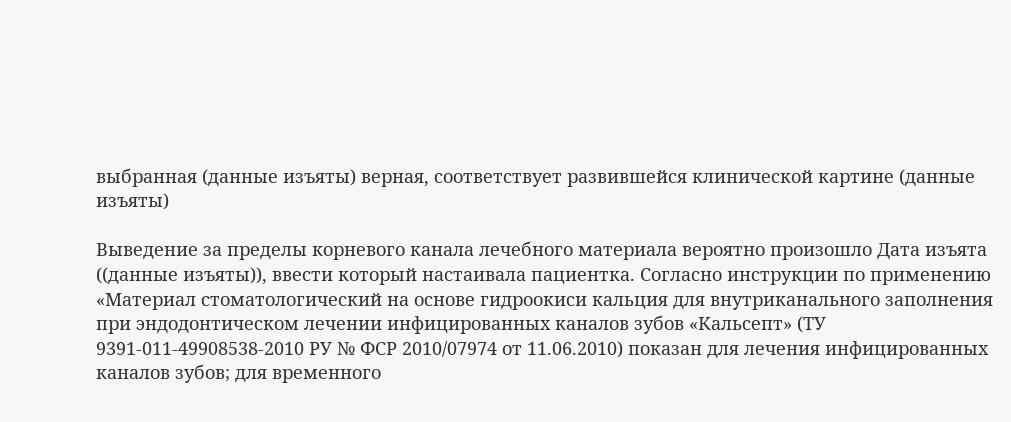выбранная (данные изъяты) верная, соответствует развившейся клинической картине (данные изъяты)

Выведение за пределы корневого канала лечебного материала вероятно произошло Дата изъята ((данные изъяты)), ввести который настаивала пациентка. Согласно инструкции по применению «Материал стоматологический на основе гидроокиси кальция для внутриканального заполнения при эндодонтическом лечении инфицированных каналов зубов «Кальсепт» (ТУ 9391-011-49908538-2010 РУ № ФСР 2010/07974 от 11.06.2010) показан для лечения инфицированных каналов зубов; для временного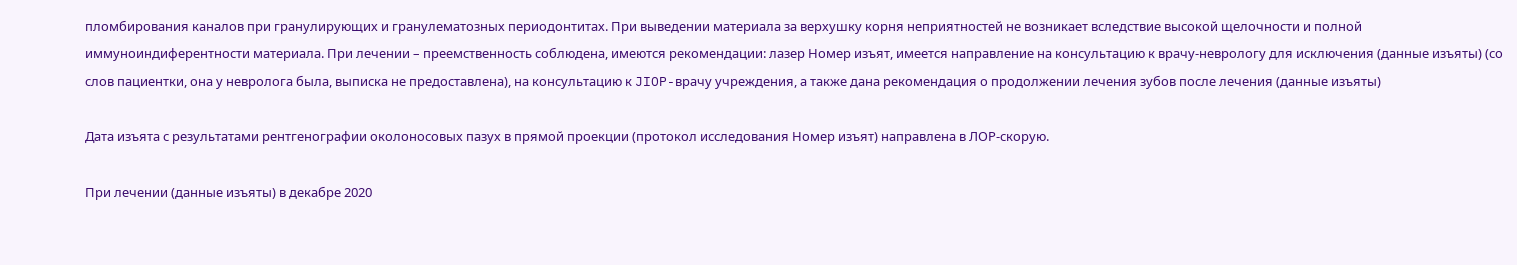пломбирования каналов при гранулирующих и гранулематозных периодонтитах. При выведении материала за верхушку корня неприятностей не возникает вследствие высокой щелочности и полной иммуноиндиферентности материала. При лечении – преемственность соблюдена, имеются рекомендации: лазер Номер изъят, имеется направление на консультацию к врачу-неврологу для исключения (данные изъяты) (со слов пациентки, она у невролога была, выписка не предоставлена), на консультацию к JIOP-врачу учреждения, а также дана рекомендация о продолжении лечения зубов после лечения (данные изъяты)

Дата изъята с результатами рентгенографии околоносовых пазух в прямой проекции (протокол исследования Номер изъят) направлена в ЛОР-скорую.

При лечении (данные изъяты) в декабре 2020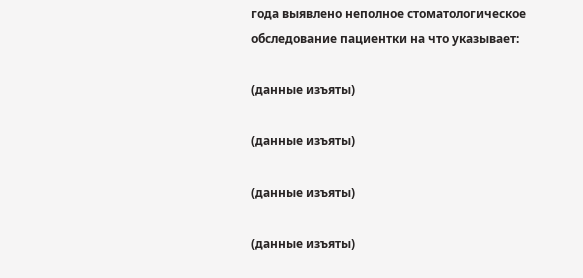года выявлено неполное стоматологическое обследование пациентки на что указывает:

(данные изъяты)

(данные изъяты)

(данные изъяты)

(данные изъяты)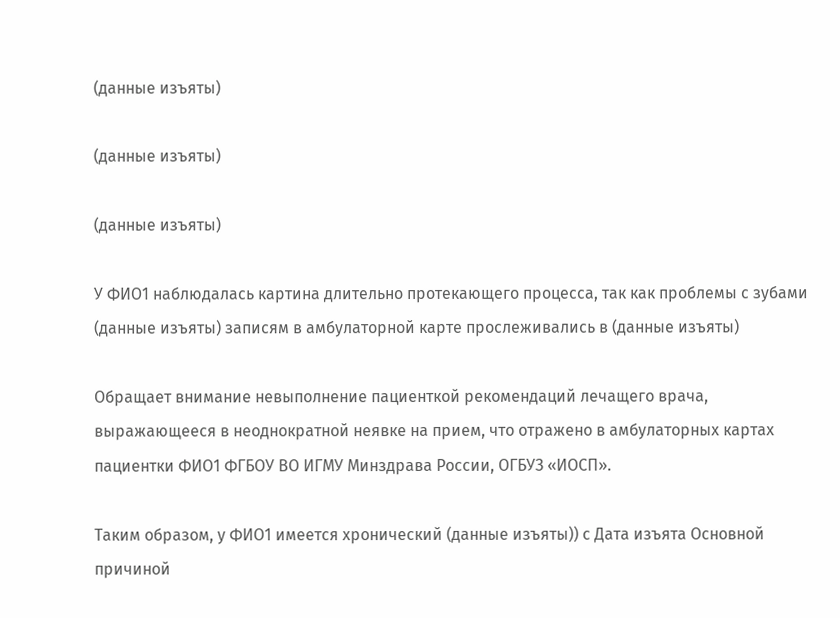(данные изъяты)

(данные изъяты)

(данные изъяты)

У ФИО1 наблюдалась картина длительно протекающего процесса, так как проблемы с зубами (данные изъяты) записям в амбулаторной карте прослеживались в (данные изъяты)

Обращает внимание невыполнение пациенткой рекомендаций лечащего врача, выражающееся в неоднократной неявке на прием, что отражено в амбулаторных картах пациентки ФИО1 ФГБОУ ВО ИГМУ Минздрава России, ОГБУЗ «ИОСП».

Таким образом, у ФИО1 имеется хронический (данные изъяты)) с Дата изъята Основной причиной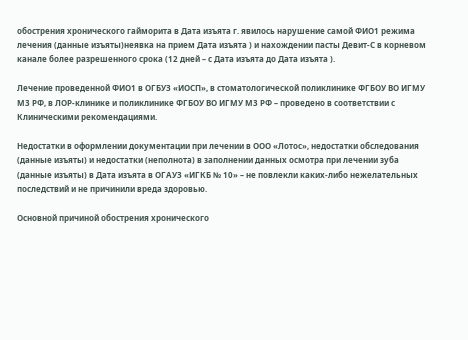обострения хронического гайморита в Дата изъята г. явилось нарушение самой ФИО1 режима лечения (данные изъяты)неявка на прием Дата изъята ) и нахождении пасты Девит-С в корневом канале более разрешенного срока (12 дней – с Дата изъята до Дата изъята ).

Лечение проведенной ФИО1 в ОГБУЗ «ИОСП», в стоматологической поликлинике ФГБОУ ВО ИГМУ М3 РФ, в ЛОР-клинике и поликлинике ФГБОУ ВО ИГМУ М3 РФ – проведено в соответствии с Клиническими рекомендациями.

Недостатки в оформлении документации при лечении в ООО «Лотос», недостатки обследования (данные изъяты) и недостатки (неполнота) в заполнении данных осмотра при лечении зуба (данные изъяты) в Дата изъята в ОГАУЗ «ИГКБ № 10» – не повлекли каких-либо нежелательных последствий и не причинили вреда здоровью.

Основной причиной обострения хронического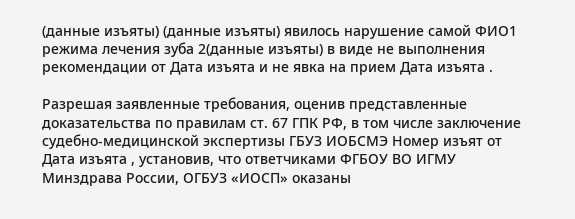(данные изъяты) (данные изъяты) явилось нарушение самой ФИО1 режима лечения зуба 2(данные изъяты) в виде не выполнения рекомендации от Дата изъята и не явка на прием Дата изъята .

Разрешая заявленные требования, оценив представленные доказательства по правилам ст. 67 ГПК РФ, в том числе заключение судебно-медицинской экспертизы ГБУЗ ИОБСМЭ Номер изъят от Дата изъята , установив, что ответчиками ФГБОУ ВО ИГМУ Минздрава России, ОГБУЗ «ИОСП» оказаны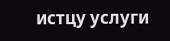истцу услуги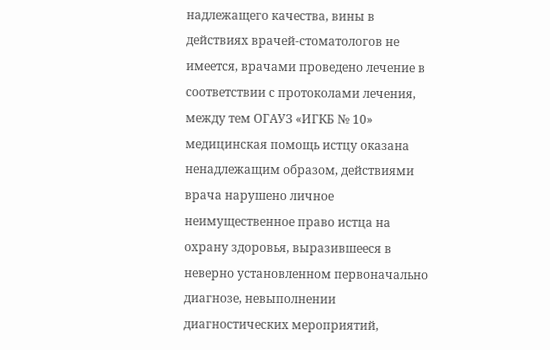надлежащего качества, вины в действиях врачей-стоматологов не имеется, врачами проведено лечение в соответствии с протоколами лечения, между тем ОГАУЗ «ИГКБ № 10» медицинская помощь истцу оказана ненадлежащим образом, действиями врача нарушено личное неимущественное право истца на охрану здоровья, выразившееся в неверно установленном первоначально диагнозе, невыполнении диагностических мероприятий,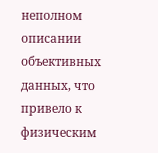неполном описании объективных данных, что привело к физическим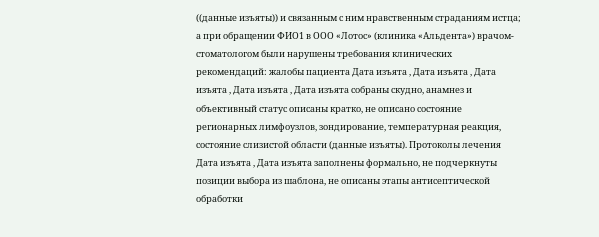((данные изъяты)) и связанным с ним нравственным страданиям истца; а при обращении ФИО1 в ООО «Лотос» (клиника «Альдента») врачом-стоматологом были нарушены требования клинических рекомендаций: жалобы пациента Дата изъята , Дата изъята , Дата изъята , Дата изъята , Дата изъята собраны скудно, анамнез и объективный статус описаны кратко, не описано состояние регионарных лимфоузлов, зондирование, температурная реакция, состояние слизистой области (данные изъяты). Протоколы лечения Дата изъята , Дата изъята заполнены формально, не подчеркнуты позиции выбора из шаблона, не описаны этапы антисептической обработки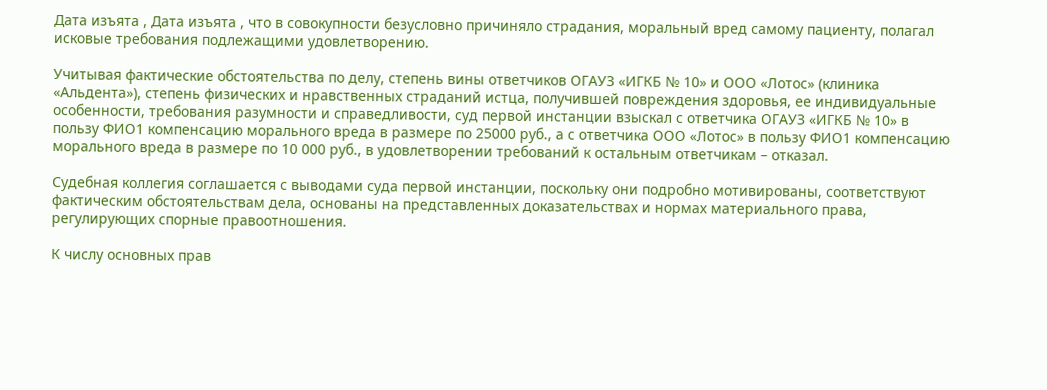Дата изъята , Дата изъята , что в совокупности безусловно причиняло страдания, моральный вред самому пациенту, полагал исковые требования подлежащими удовлетворению.

Учитывая фактические обстоятельства по делу, степень вины ответчиков ОГАУЗ «ИГКБ № 10» и ООО «Лотос» (клиника «Альдента»), степень физических и нравственных страданий истца, получившей повреждения здоровья, ее индивидуальные особенности, требования разумности и справедливости, суд первой инстанции взыскал с ответчика ОГАУЗ «ИГКБ № 10» в пользу ФИО1 компенсацию морального вреда в размере по 25000 руб., а с ответчика ООО «Лотос» в пользу ФИО1 компенсацию морального вреда в размере по 10 000 руб., в удовлетворении требований к остальным ответчикам – отказал.

Судебная коллегия соглашается с выводами суда первой инстанции, поскольку они подробно мотивированы, соответствуют фактическим обстоятельствам дела, основаны на представленных доказательствах и нормах материального права, регулирующих спорные правоотношения.

К числу основных прав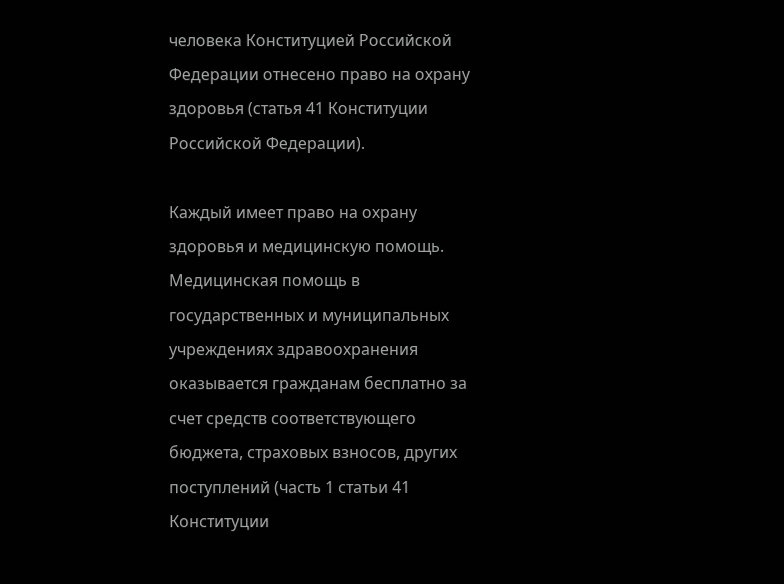человека Конституцией Российской Федерации отнесено право на охрану здоровья (статья 41 Конституции Российской Федерации).

Каждый имеет право на охрану здоровья и медицинскую помощь. Медицинская помощь в государственных и муниципальных учреждениях здравоохранения оказывается гражданам бесплатно за счет средств соответствующего бюджета, страховых взносов, других поступлений (часть 1 статьи 41 Конституции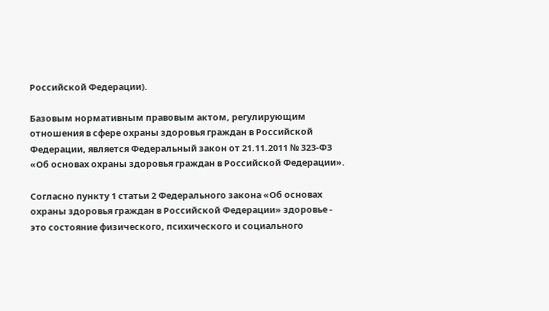Российской Федерации).

Базовым нормативным правовым актом, регулирующим отношения в сфере охраны здоровья граждан в Российской Федерации, является Федеральный закон от 21.11.2011 № 323-ФЗ «Об основах охраны здоровья граждан в Российской Федерации».

Согласно пункту 1 статьи 2 Федерального закона «Об основах охраны здоровья граждан в Российской Федерации» здоровье - это состояние физического, психического и социального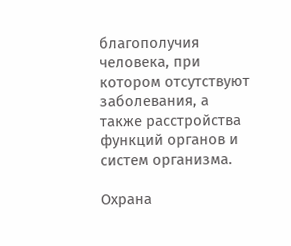благополучия человека, при котором отсутствуют заболевания, а также расстройства функций органов и систем организма.

Охрана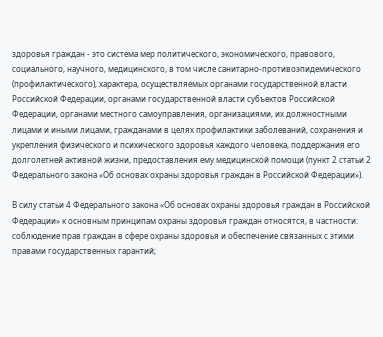здоровья граждан - это система мер политического, экономического, правового, социального, научного, медицинского, в том числе санитарно-противоэпидемического (профилактического), характера, осуществляемых органами государственной власти Российской Федерации, органами государственной власти субъектов Российской Федерации, органами местного самоуправления, организациями, их должностными лицами и иными лицами, гражданами в целях профилактики заболеваний, сохранения и укрепления физического и психического здоровья каждого человека, поддержания его долголетней активной жизни, предоставления ему медицинской помощи (пункт 2 статьи 2 Федерального закона «Об основах охраны здоровья граждан в Российской Федерации»).

В силу статьи 4 Федерального закона «Об основах охраны здоровья граждан в Российской Федерации» к основным принципам охраны здоровья граждан относятся, в частности: соблюдение прав граждан в сфере охраны здоровья и обеспечение связанных с этими правами государственных гарантий;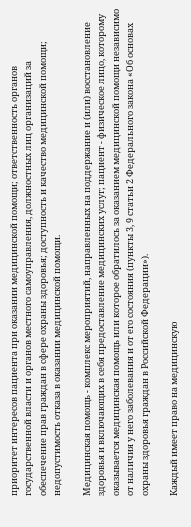приоритет интересов пациента при оказании медицинской помощи; ответственность органов государственной власти и органов местного самоуправления, должностных лиц организаций за обеспечение прав граждан в сфере охраны здоровья; доступность и качество медицинской помощи; недопустимость отказа в оказании медицинской помощи.

Медицинская помощь - комплекс мероприятий, направленных на поддержание и (или) восстановление здоровья и включающих в себя предоставление медицинских услуг; пациент - физическое лицо, которому оказывается медицинская помощь или которое обратилось за оказанием медицинской помощи независимо от наличия у него заболевания и от его состояния (пункты 3, 9 статьи 2 Федерального закона «Об основах охраны здоровья граждан в Российской Федерации»).

Каждый имеет право на медицинскую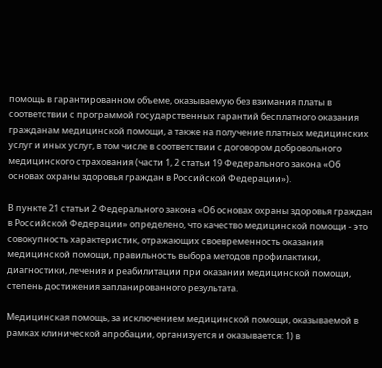помощь в гарантированном объеме, оказываемую без взимания платы в соответствии с программой государственных гарантий бесплатного оказания гражданам медицинской помощи, а также на получение платных медицинских услуг и иных услуг, в том числе в соответствии с договором добровольного медицинского страхования (части 1, 2 статьи 19 Федерального закона «Об основах охраны здоровья граждан в Российской Федерации»).

В пункте 21 статьи 2 Федерального закона «Об основах охраны здоровья граждан в Российской Федерации» определено, что качество медицинской помощи - это совокупность характеристик, отражающих своевременность оказания медицинской помощи, правильность выбора методов профилактики, диагностики, лечения и реабилитации при оказании медицинской помощи, степень достижения запланированного результата.

Медицинская помощь, за исключением медицинской помощи, оказываемой в рамках клинической апробации, организуется и оказывается: 1) в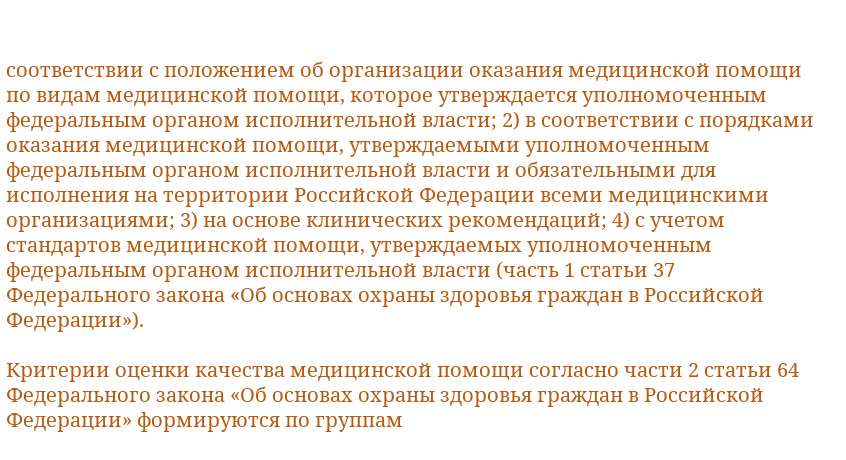соответствии с положением об организации оказания медицинской помощи по видам медицинской помощи, которое утверждается уполномоченным федеральным органом исполнительной власти; 2) в соответствии с порядками оказания медицинской помощи, утверждаемыми уполномоченным федеральным органом исполнительной власти и обязательными для исполнения на территории Российской Федерации всеми медицинскими организациями; 3) на основе клинических рекомендаций; 4) с учетом стандартов медицинской помощи, утверждаемых уполномоченным федеральным органом исполнительной власти (часть 1 статьи 37 Федерального закона «Об основах охраны здоровья граждан в Российской Федерации»).

Критерии оценки качества медицинской помощи согласно части 2 статьи 64 Федерального закона «Об основах охраны здоровья граждан в Российской Федерации» формируются по группам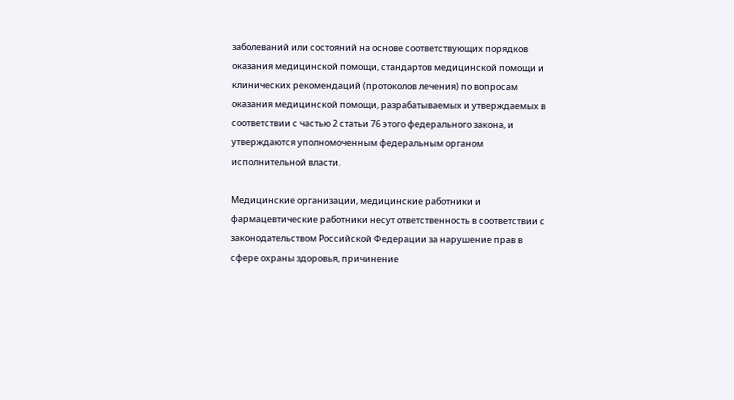заболеваний или состояний на основе соответствующих порядков оказания медицинской помощи, стандартов медицинской помощи и клинических рекомендаций (протоколов лечения) по вопросам оказания медицинской помощи, разрабатываемых и утверждаемых в соответствии с частью 2 статьи 76 этого федерального закона, и утверждаются уполномоченным федеральным органом исполнительной власти.

Медицинские организации, медицинские работники и фармацевтические работники несут ответственность в соответствии с законодательством Российской Федерации за нарушение прав в сфере охраны здоровья, причинение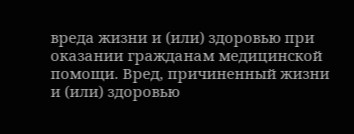вреда жизни и (или) здоровью при оказании гражданам медицинской помощи. Вред, причиненный жизни и (или) здоровью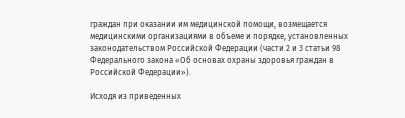граждан при оказании им медицинской помощи, возмещается медицинскими организациями в объеме и порядке, установленных законодательством Российской Федерации (части 2 и 3 статьи 98 Федерального закона «Об основах охраны здоровья граждан в Российской Федерации»).

Исходя из приведенных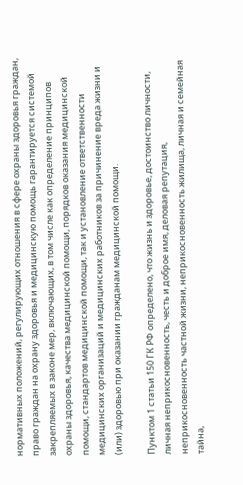нормативных положений, регулирующих отношения в сфере охраны здоровья граждан, право граждан на охрану здоровья и медицинскую помощь гарантируется системой закрепляемых в законе мер, включающих, в том числе как определение принципов охраны здоровья, качества медицинской помощи, порядков оказания медицинской помощи, стандартов медицинской помощи, так и установление ответственности медицинских организаций и медицинских работников за причинение вреда жизни и (или) здоровью при оказании гражданам медицинской помощи.

Пунктом 1 статьи 150 ГК РФ определено, что жизнь и здоровье, достоинство личности, личная неприкосновенность, честь и доброе имя, деловая репутация, неприкосновенность частной жизни, неприкосновенность жилища, личная и семейная тайна,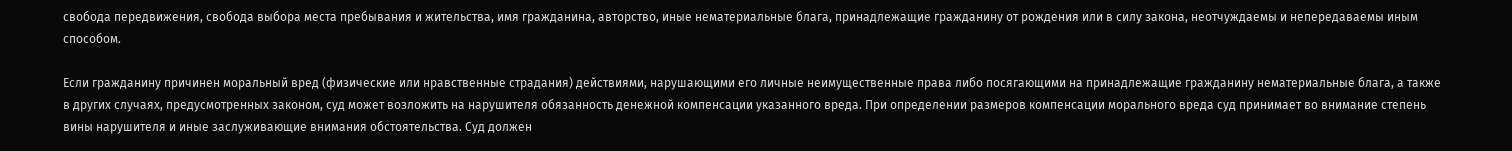свобода передвижения, свобода выбора места пребывания и жительства, имя гражданина, авторство, иные нематериальные блага, принадлежащие гражданину от рождения или в силу закона, неотчуждаемы и непередаваемы иным способом.

Если гражданину причинен моральный вред (физические или нравственные страдания) действиями, нарушающими его личные неимущественные права либо посягающими на принадлежащие гражданину нематериальные блага, а также в других случаях, предусмотренных законом, суд может возложить на нарушителя обязанность денежной компенсации указанного вреда. При определении размеров компенсации морального вреда суд принимает во внимание степень вины нарушителя и иные заслуживающие внимания обстоятельства. Суд должен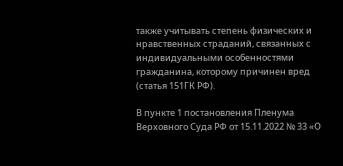также учитывать степень физических и нравственных страданий, связанных с индивидуальными особенностями гражданина, которому причинен вред (статья 151ГК РФ).

В пункте 1 постановления Пленума Верховного Суда РФ от 15.11.2022 № 33 «О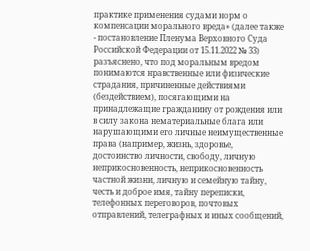практике применения судами норм о компенсации морального вреда» (далее также - постановление Пленума Верховного Суда Российской Федерации от 15.11.2022 № 33) разъяснено, что под моральным вредом понимаются нравственные или физические страдания, причиненные действиями (бездействием), посягающими на принадлежащие гражданину от рождения или в силу закона нематериальные блага или нарушающими его личные неимущественные права (например, жизнь, здоровье, достоинство личности, свободу, личную неприкосновенность, неприкосновенность частной жизни, личную и семейную тайну, честь и доброе имя, тайну переписки, телефонных переговоров, почтовых отправлений, телеграфных и иных сообщений,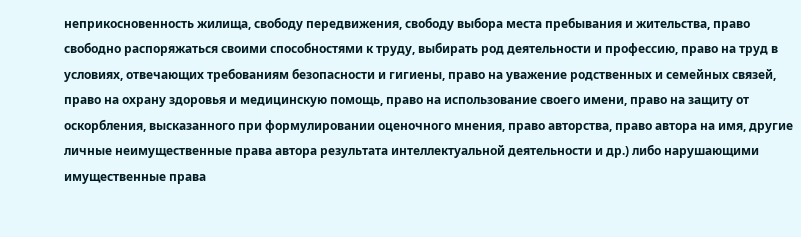неприкосновенность жилища, свободу передвижения, свободу выбора места пребывания и жительства, право свободно распоряжаться своими способностями к труду, выбирать род деятельности и профессию, право на труд в условиях, отвечающих требованиям безопасности и гигиены, право на уважение родственных и семейных связей, право на охрану здоровья и медицинскую помощь, право на использование своего имени, право на защиту от оскорбления, высказанного при формулировании оценочного мнения, право авторства, право автора на имя, другие личные неимущественные права автора результата интеллектуальной деятельности и др.) либо нарушающими имущественные права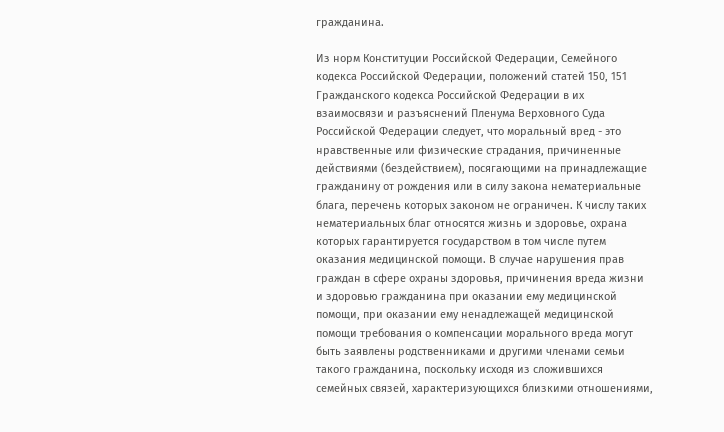гражданина.

Из норм Конституции Российской Федерации, Семейного кодекса Российской Федерации, положений статей 150, 151 Гражданского кодекса Российской Федерации в их взаимосвязи и разъяснений Пленума Верховного Суда Российской Федерации следует, что моральный вред - это нравственные или физические страдания, причиненные действиями (бездействием), посягающими на принадлежащие гражданину от рождения или в силу закона нематериальные блага, перечень которых законом не ограничен. К числу таких нематериальных благ относятся жизнь и здоровье, охрана которых гарантируется государством в том числе путем оказания медицинской помощи. В случае нарушения прав граждан в сфере охраны здоровья, причинения вреда жизни и здоровью гражданина при оказании ему медицинской помощи, при оказании ему ненадлежащей медицинской помощи требования о компенсации морального вреда могут быть заявлены родственниками и другими членами семьи такого гражданина, поскольку исходя из сложившихся семейных связей, характеризующихся близкими отношениями,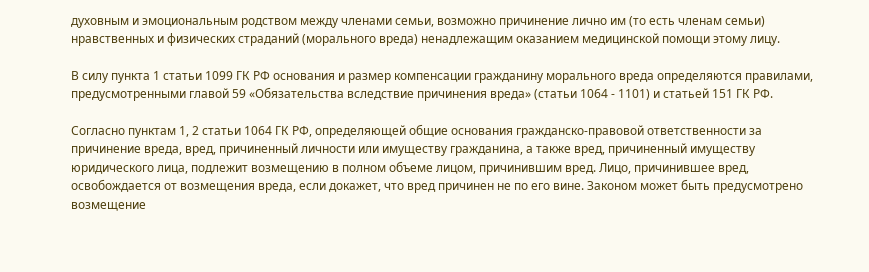духовным и эмоциональным родством между членами семьи, возможно причинение лично им (то есть членам семьи) нравственных и физических страданий (морального вреда) ненадлежащим оказанием медицинской помощи этому лицу.

В силу пункта 1 статьи 1099 ГК РФ основания и размер компенсации гражданину морального вреда определяются правилами, предусмотренными главой 59 «Обязательства вследствие причинения вреда» (статьи 1064 - 1101) и статьей 151 ГК РФ.

Согласно пунктам 1, 2 статьи 1064 ГК РФ, определяющей общие основания гражданско-правовой ответственности за причинение вреда, вред, причиненный личности или имуществу гражданина, а также вред, причиненный имуществу юридического лица, подлежит возмещению в полном объеме лицом, причинившим вред. Лицо, причинившее вред, освобождается от возмещения вреда, если докажет, что вред причинен не по его вине. Законом может быть предусмотрено возмещение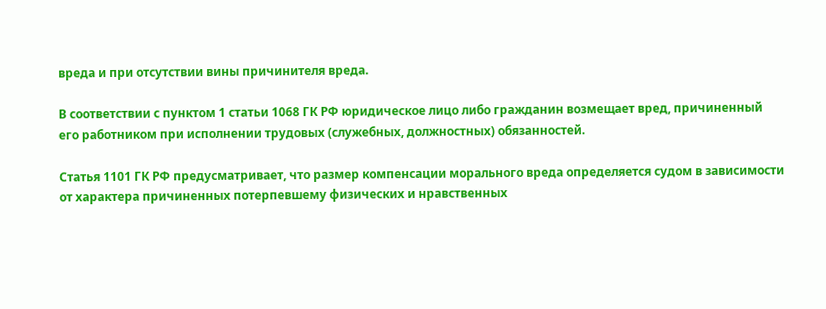вреда и при отсутствии вины причинителя вреда.

В соответствии с пунктом 1 статьи 1068 ГК РФ юридическое лицо либо гражданин возмещает вред, причиненный его работником при исполнении трудовых (служебных, должностных) обязанностей.

Статья 1101 ГК РФ предусматривает, что размер компенсации морального вреда определяется судом в зависимости от характера причиненных потерпевшему физических и нравственных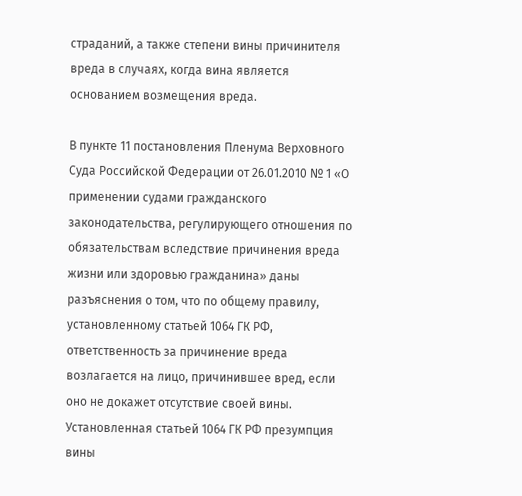страданий, а также степени вины причинителя вреда в случаях, когда вина является основанием возмещения вреда.

В пункте 11 постановления Пленума Верховного Суда Российской Федерации от 26.01.2010 № 1 «О применении судами гражданского законодательства, регулирующего отношения по обязательствам вследствие причинения вреда жизни или здоровью гражданина» даны разъяснения о том, что по общему правилу, установленному статьей 1064 ГК РФ, ответственность за причинение вреда возлагается на лицо, причинившее вред, если оно не докажет отсутствие своей вины. Установленная статьей 1064 ГК РФ презумпция вины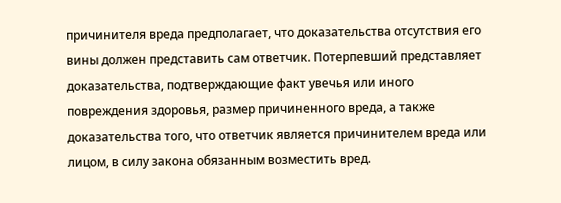причинителя вреда предполагает, что доказательства отсутствия его вины должен представить сам ответчик. Потерпевший представляет доказательства, подтверждающие факт увечья или иного повреждения здоровья, размер причиненного вреда, а также доказательства того, что ответчик является причинителем вреда или лицом, в силу закона обязанным возместить вред.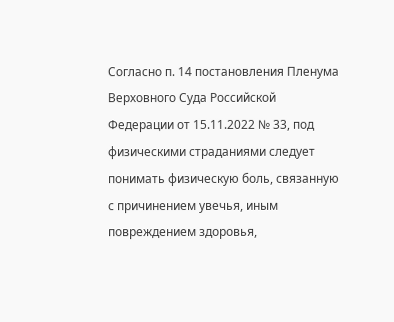Согласно п. 14 постановления Пленума Верховного Суда Российской Федерации от 15.11.2022 № 33, под физическими страданиями следует понимать физическую боль, связанную с причинением увечья, иным повреждением здоровья,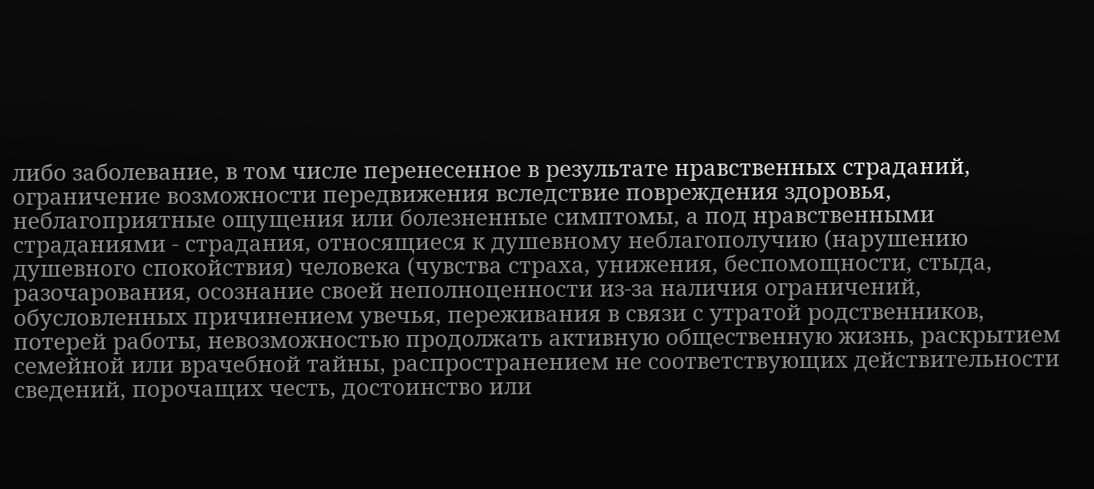либо заболевание, в том числе перенесенное в результате нравственных страданий, ограничение возможности передвижения вследствие повреждения здоровья, неблагоприятные ощущения или болезненные симптомы, а под нравственными страданиями - страдания, относящиеся к душевному неблагополучию (нарушению душевного спокойствия) человека (чувства страха, унижения, беспомощности, стыда, разочарования, осознание своей неполноценности из-за наличия ограничений, обусловленных причинением увечья, переживания в связи с утратой родственников, потерей работы, невозможностью продолжать активную общественную жизнь, раскрытием семейной или врачебной тайны, распространением не соответствующих действительности сведений, порочащих честь, достоинство или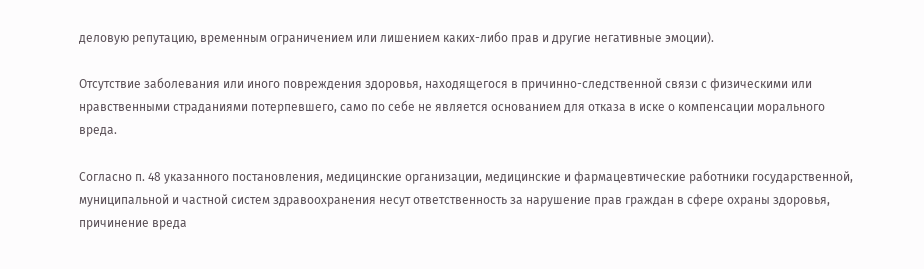деловую репутацию, временным ограничением или лишением каких-либо прав и другие негативные эмоции).

Отсутствие заболевания или иного повреждения здоровья, находящегося в причинно-следственной связи с физическими или нравственными страданиями потерпевшего, само по себе не является основанием для отказа в иске о компенсации морального вреда.

Согласно п. 48 указанного постановления, медицинские организации, медицинские и фармацевтические работники государственной, муниципальной и частной систем здравоохранения несут ответственность за нарушение прав граждан в сфере охраны здоровья, причинение вреда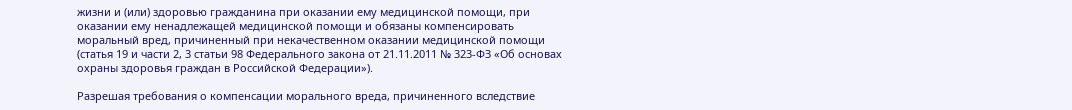жизни и (или) здоровью гражданина при оказании ему медицинской помощи, при оказании ему ненадлежащей медицинской помощи и обязаны компенсировать моральный вред, причиненный при некачественном оказании медицинской помощи (статья 19 и части 2, 3 статьи 98 Федерального закона от 21.11.2011 № 323-ФЗ «Об основах охраны здоровья граждан в Российской Федерации»).

Разрешая требования о компенсации морального вреда, причиненного вследствие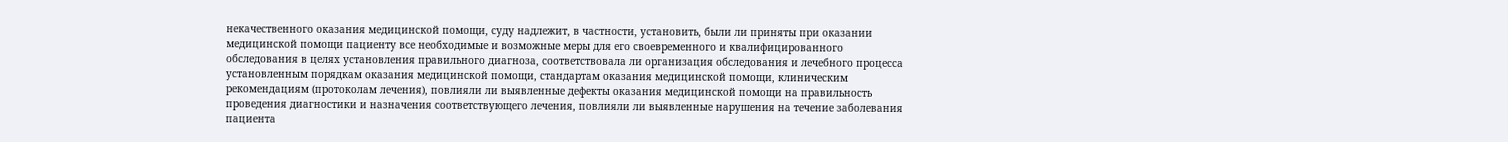некачественного оказания медицинской помощи, суду надлежит, в частности, установить, были ли приняты при оказании медицинской помощи пациенту все необходимые и возможные меры для его своевременного и квалифицированного обследования в целях установления правильного диагноза, соответствовала ли организация обследования и лечебного процесса установленным порядкам оказания медицинской помощи, стандартам оказания медицинской помощи, клиническим рекомендациям (протоколам лечения), повлияли ли выявленные дефекты оказания медицинской помощи на правильность проведения диагностики и назначения соответствующего лечения, повлияли ли выявленные нарушения на течение заболевания пациента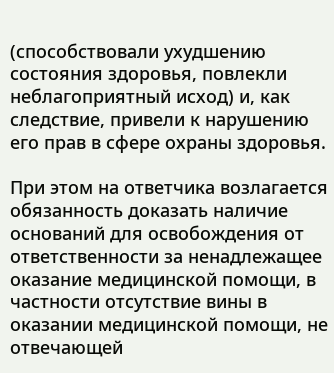(способствовали ухудшению состояния здоровья, повлекли неблагоприятный исход) и, как следствие, привели к нарушению его прав в сфере охраны здоровья.

При этом на ответчика возлагается обязанность доказать наличие оснований для освобождения от ответственности за ненадлежащее оказание медицинской помощи, в частности отсутствие вины в оказании медицинской помощи, не отвечающей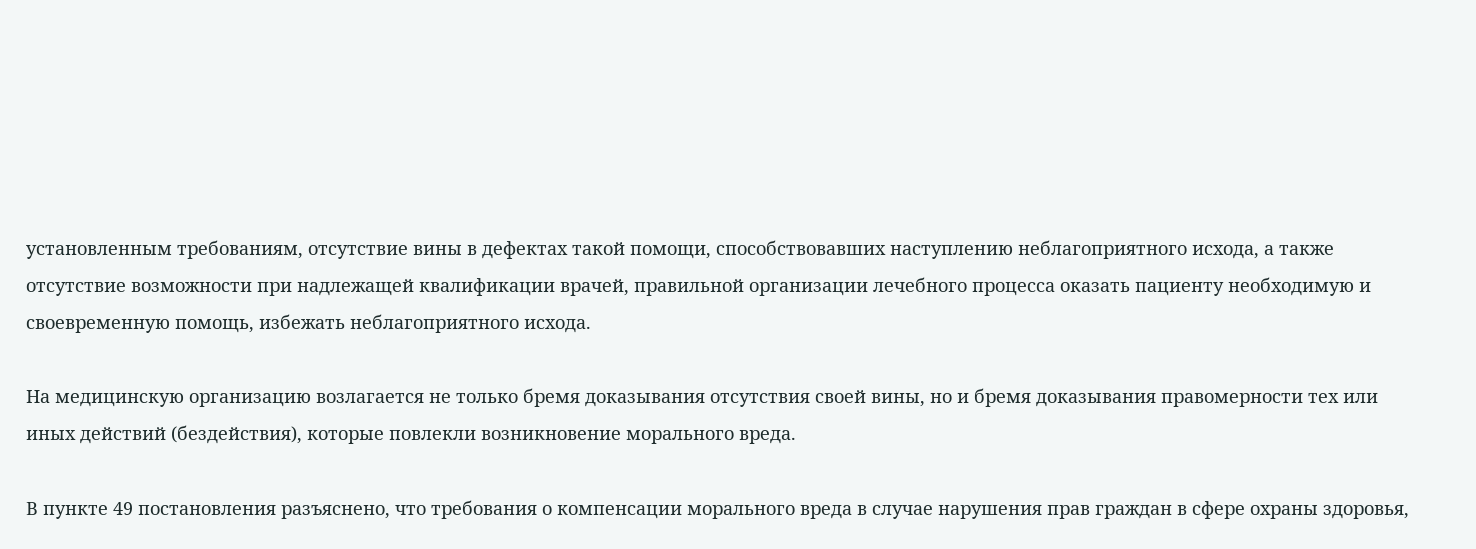установленным требованиям, отсутствие вины в дефектах такой помощи, способствовавших наступлению неблагоприятного исхода, а также отсутствие возможности при надлежащей квалификации врачей, правильной организации лечебного процесса оказать пациенту необходимую и своевременную помощь, избежать неблагоприятного исхода.

На медицинскую организацию возлагается не только бремя доказывания отсутствия своей вины, но и бремя доказывания правомерности тех или иных действий (бездействия), которые повлекли возникновение морального вреда.

В пункте 49 постановления разъяснено, что требования о компенсации морального вреда в случае нарушения прав граждан в сфере охраны здоровья,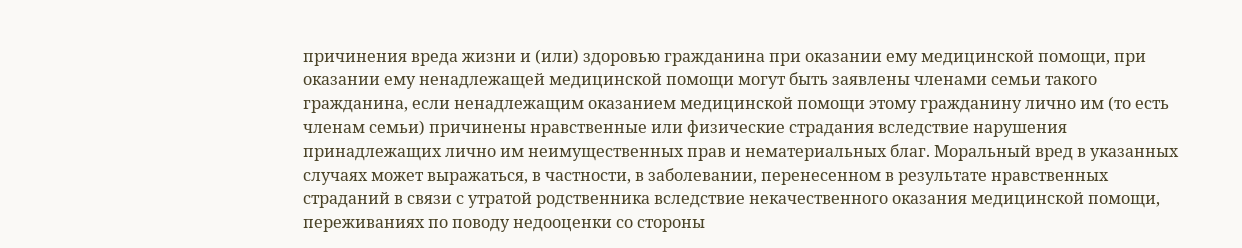причинения вреда жизни и (или) здоровью гражданина при оказании ему медицинской помощи, при оказании ему ненадлежащей медицинской помощи могут быть заявлены членами семьи такого гражданина, если ненадлежащим оказанием медицинской помощи этому гражданину лично им (то есть членам семьи) причинены нравственные или физические страдания вследствие нарушения принадлежащих лично им неимущественных прав и нематериальных благ. Моральный вред в указанных случаях может выражаться, в частности, в заболевании, перенесенном в результате нравственных страданий в связи с утратой родственника вследствие некачественного оказания медицинской помощи, переживаниях по поводу недооценки со стороны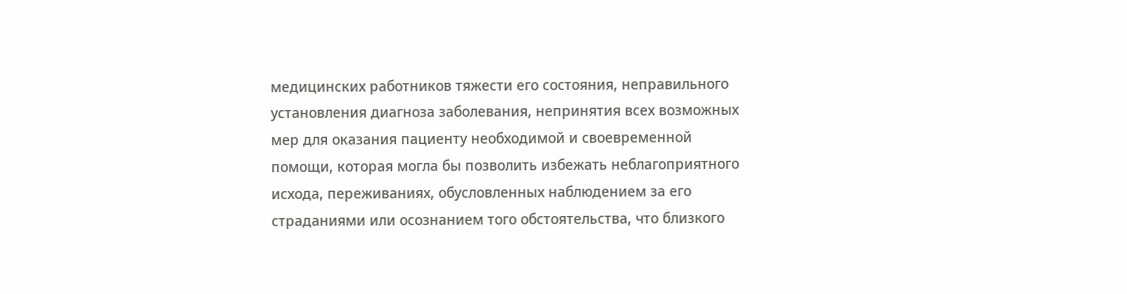медицинских работников тяжести его состояния, неправильного установления диагноза заболевания, непринятия всех возможных мер для оказания пациенту необходимой и своевременной помощи, которая могла бы позволить избежать неблагоприятного исхода, переживаниях, обусловленных наблюдением за его страданиями или осознанием того обстоятельства, что близкого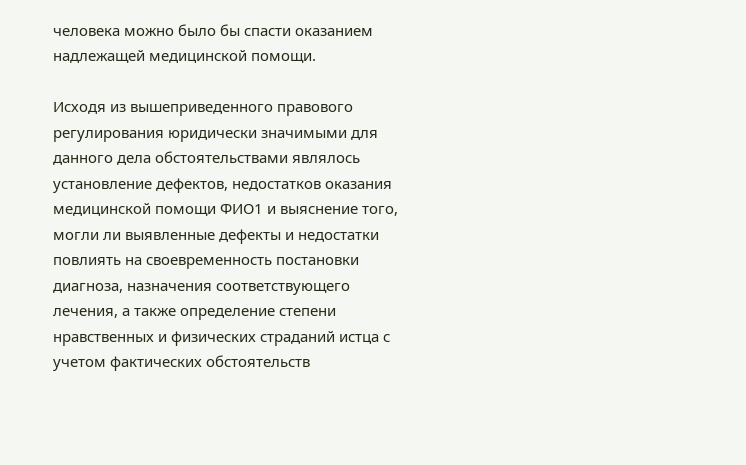человека можно было бы спасти оказанием надлежащей медицинской помощи.

Исходя из вышеприведенного правового регулирования юридически значимыми для данного дела обстоятельствами являлось установление дефектов, недостатков оказания медицинской помощи ФИО1 и выяснение того, могли ли выявленные дефекты и недостатки повлиять на своевременность постановки диагноза, назначения соответствующего лечения, а также определение степени нравственных и физических страданий истца с учетом фактических обстоятельств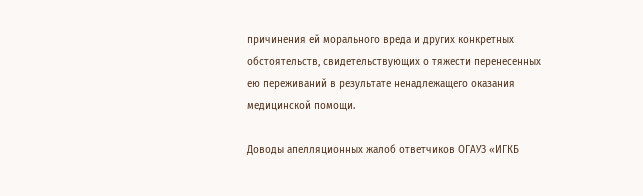причинения ей морального вреда и других конкретных обстоятельств, свидетельствующих о тяжести перенесенных ею переживаний в результате ненадлежащего оказания медицинской помощи.

Доводы апелляционных жалоб ответчиков ОГАУЗ «ИГКБ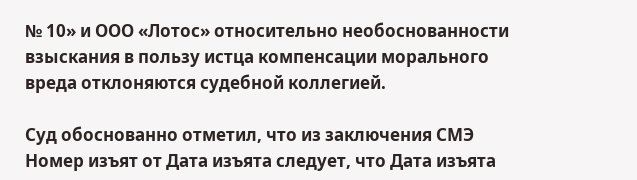№ 10» и ООО «Лотос» относительно необоснованности взыскания в пользу истца компенсации морального вреда отклоняются судебной коллегией.

Суд обоснованно отметил, что из заключения СМЭ Номер изъят от Дата изъята следует, что Дата изъята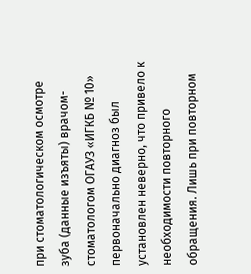при стоматологическом осмотре зуба (данные изъяты) врачом-стоматологом ОГАУЗ «ИГКБ № 10» первоначально диагноз был установлен неверно, что привело к необходимости повторного обращения. Лишь при повторном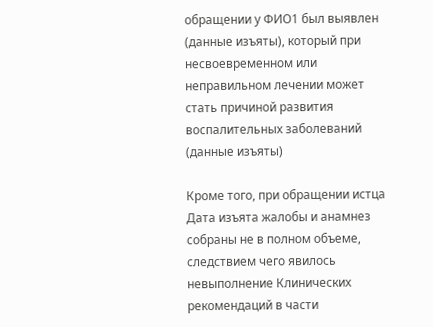обращении у ФИО1 был выявлен (данные изъяты), который при несвоевременном или неправильном лечении может стать причиной развития воспалительных заболеваний (данные изъяты)

Кроме того, при обращении истца Дата изъята жалобы и анамнез собраны не в полном объеме, следствием чего явилось невыполнение Клинических рекомендаций в части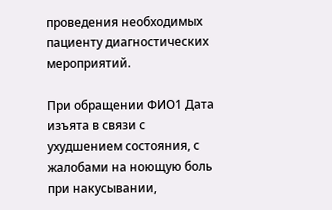проведения необходимых пациенту диагностических мероприятий.

При обращении ФИО1 Дата изъята в связи с ухудшением состояния, с жалобами на ноющую боль при накусывании,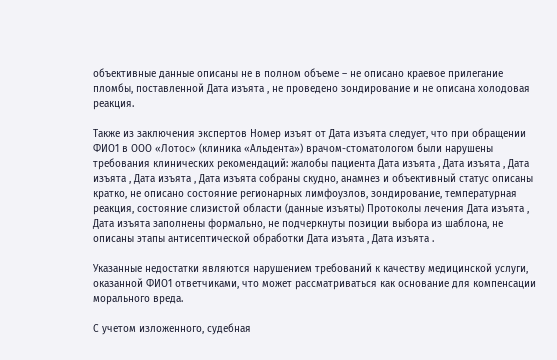объективные данные описаны не в полном объеме – не описано краевое прилегание пломбы, поставленной Дата изъята , не проведено зондирование и не описана холодовая реакция.

Также из заключения экспертов Номер изъят от Дата изъята следует, что при обращении ФИО1 в ООО «Лотос» (клиника «Альдента») врачом-стоматологом были нарушены требования клинических рекомендаций: жалобы пациента Дата изъята , Дата изъята , Дата изъята , Дата изъята , Дата изъята собраны скудно, анамнез и объективный статус описаны кратко, не описано состояние регионарных лимфоузлов, зондирование, температурная реакция, состояние слизистой области (данные изъяты) Протоколы лечения Дата изъята , Дата изъята заполнены формально, не подчеркнуты позиции выбора из шаблона, не описаны этапы антисептической обработки Дата изъята , Дата изъята .

Указанные недостатки являются нарушением требований к качеству медицинской услуги, оказанной ФИО1 ответчиками, что может рассматриваться как основание для компенсации морального вреда.

С учетом изложенного, судебная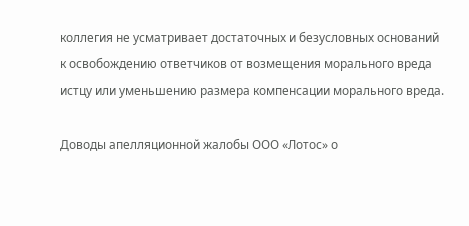коллегия не усматривает достаточных и безусловных оснований к освобождению ответчиков от возмещения морального вреда истцу или уменьшению размера компенсации морального вреда.

Доводы апелляционной жалобы ООО «Лотос» о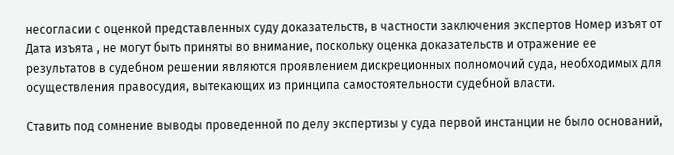несогласии с оценкой представленных суду доказательств, в частности заключения экспертов Номер изъят от Дата изъята , не могут быть приняты во внимание, поскольку оценка доказательств и отражение ее результатов в судебном решении являются проявлением дискреционных полномочий суда, необходимых для осуществления правосудия, вытекающих из принципа самостоятельности судебной власти.

Ставить под сомнение выводы проведенной по делу экспертизы у суда первой инстанции не было оснований,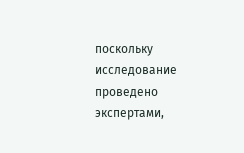поскольку исследование проведено экспертами,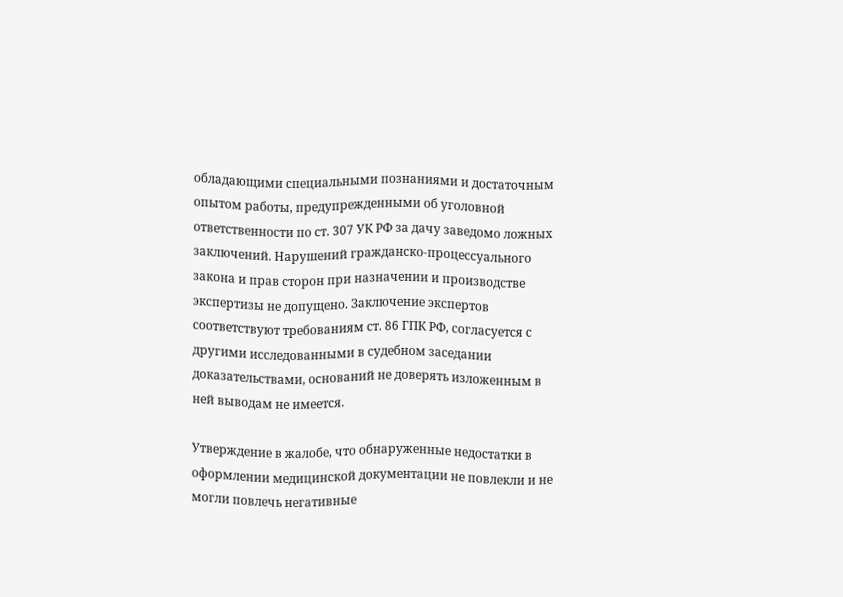обладающими специальными познаниями и достаточным опытом работы, предупрежденными об уголовной ответственности по ст. 307 УК РФ за дачу заведомо ложных заключений. Нарушений гражданско-процессуального закона и прав сторон при назначении и производстве экспертизы не допущено. Заключение экспертов соответствуют требованиям ст. 86 ГПК РФ, согласуется с другими исследованными в судебном заседании доказательствами, оснований не доверять изложенным в ней выводам не имеется.

Утверждение в жалобе, что обнаруженные недостатки в оформлении медицинской документации не повлекли и не могли повлечь негативные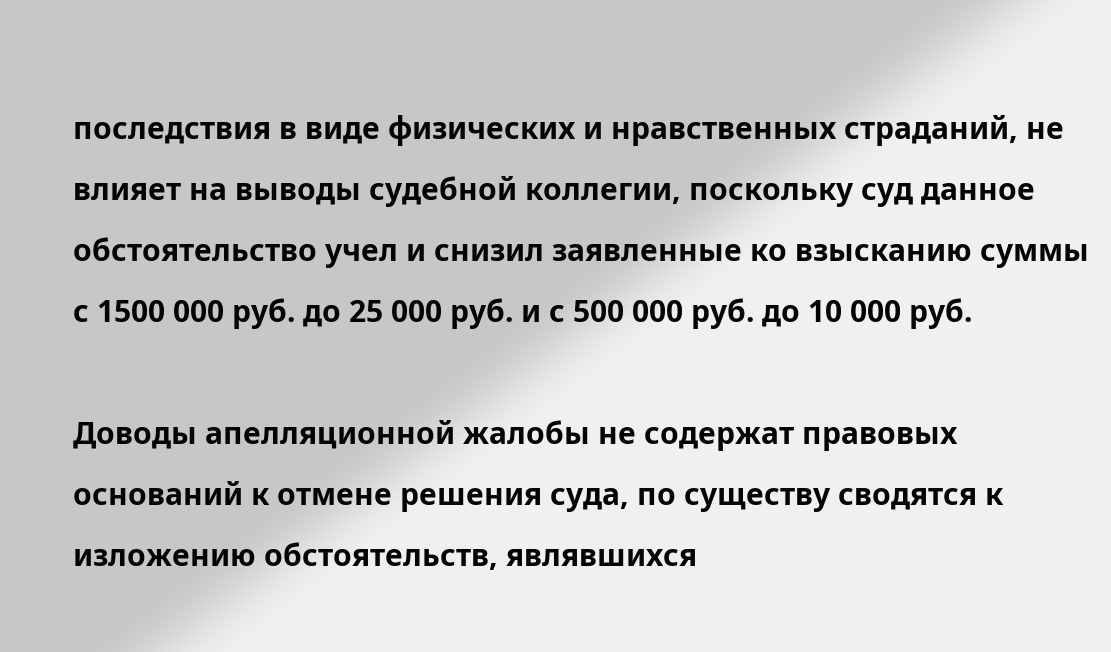последствия в виде физических и нравственных страданий, не влияет на выводы судебной коллегии, поскольку суд данное обстоятельство учел и снизил заявленные ко взысканию суммы с 1500 000 руб. до 25 000 руб. и с 500 000 руб. до 10 000 руб.

Доводы апелляционной жалобы не содержат правовых оснований к отмене решения суда, по существу сводятся к изложению обстоятельств, являвшихся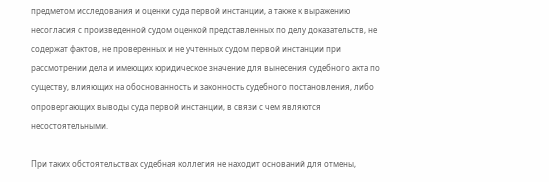предметом исследования и оценки суда первой инстанции, а также к выражению несогласия с произведенной судом оценкой представленных по делу доказательств, не содержат фактов, не проверенных и не учтенных судом первой инстанции при рассмотрении дела и имеющих юридическое значение для вынесения судебного акта по существу, влияющих на обоснованность и законность судебного постановления, либо опровергающих выводы суда первой инстанции, в связи с чем являются несостоятельными.

При таких обстоятельствах судебная коллегия не находит оснований для отмены,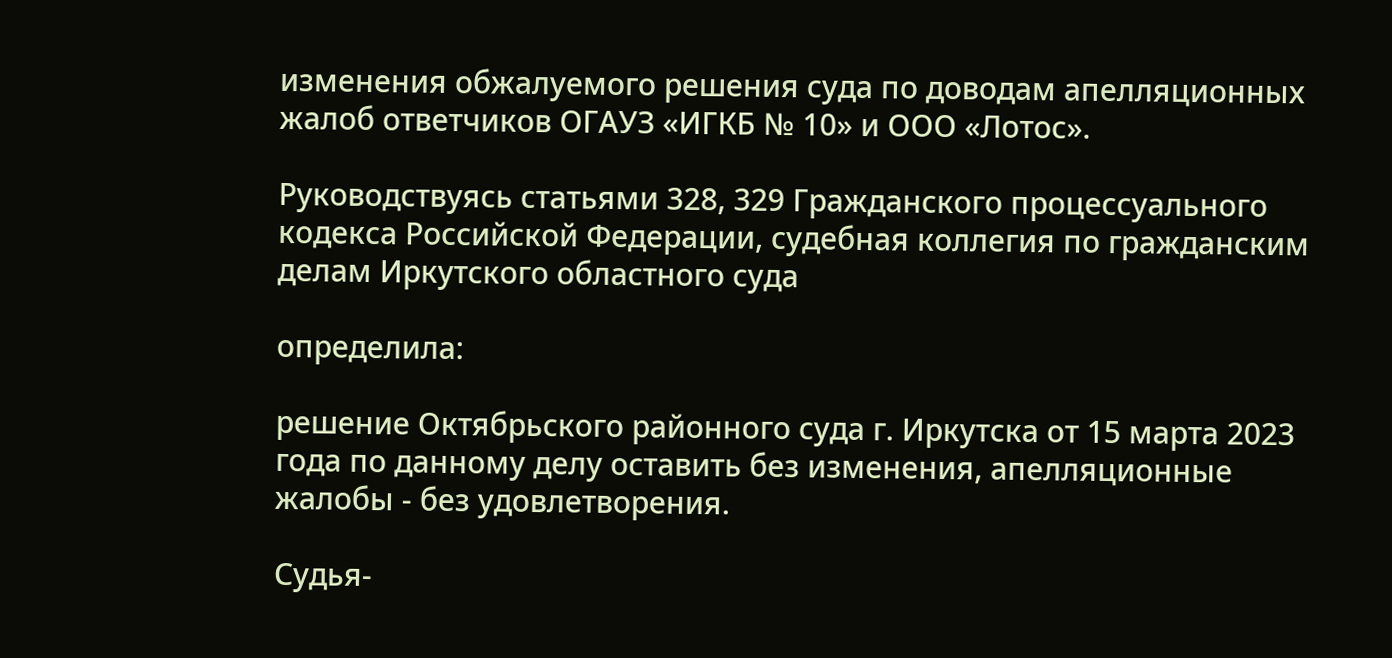изменения обжалуемого решения суда по доводам апелляционных жалоб ответчиков ОГАУЗ «ИГКБ № 10» и ООО «Лотос».

Руководствуясь статьями 328, 329 Гражданского процессуального кодекса Российской Федерации, судебная коллегия по гражданским делам Иркутского областного суда

определила:

решение Октябрьского районного суда г. Иркутска от 15 марта 2023 года по данному делу оставить без изменения, апелляционные жалобы - без удовлетворения.

Судья-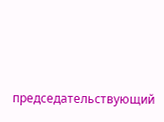председательствующий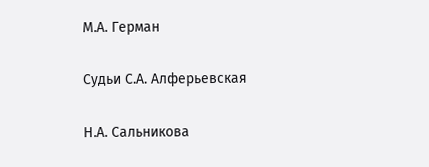М.А. Герман

Судьи С.А. Алферьевская

Н.А. Сальникова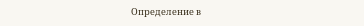Определение в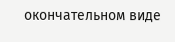окончательном виде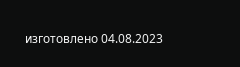изготовлено 04.08.2023